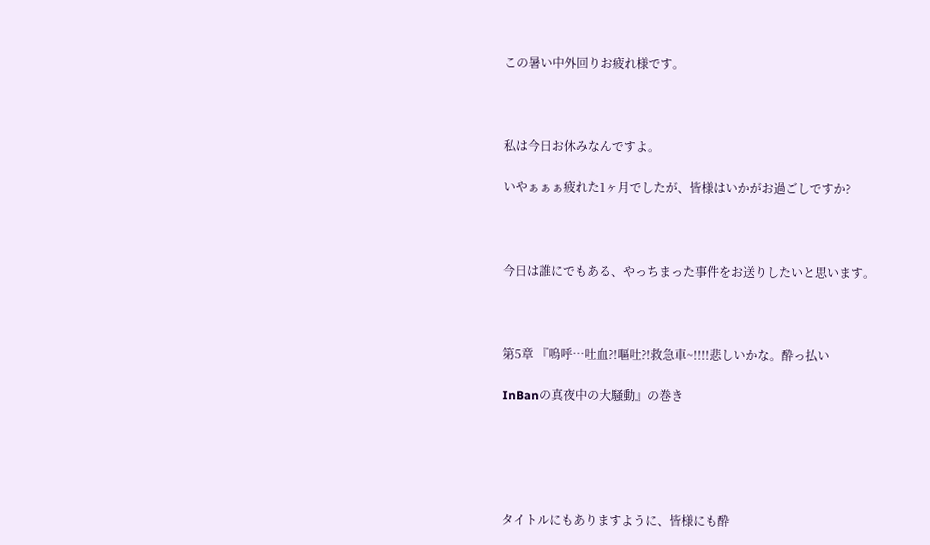この暑い中外回りお疲れ様です。



私は今日お休みなんですよ。

いやぁぁぁ疲れた1ヶ月でしたが、皆様はいかがお過ごしですか?



今日は誰にでもある、やっちまった事件をお送りしたいと思います。



第5章 『嗚呼…吐血?!嘔吐?!救急車~!!!!悲しいかな。酔っ払い

InBanの真夜中の大騒動』の巻き





タイトルにもありますように、皆様にも酔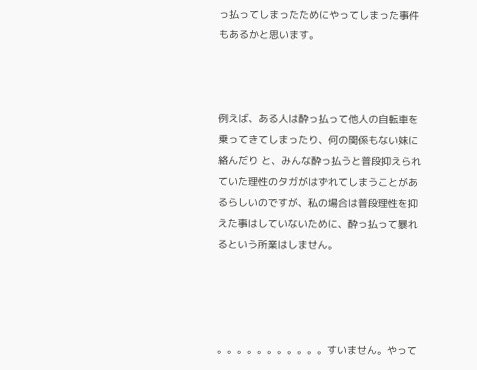っ払ってしまったためにやってしまった事件もあるかと思います。



例えば、ある人は酔っ払って他人の自転車を乗ってきてしまったり、何の関係もない妹に絡んだり と、みんな酔っ払うと普段抑えられていた理性のタガがはずれてしまうことがあるらしいのですが、私の場合は普段理性を抑えた事はしていないために、酔っ払って暴れるという所業はしません。




。。。。。。。。。。。すいません。やって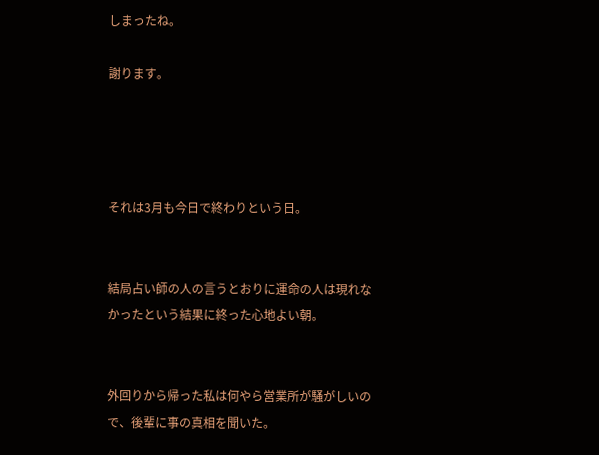しまったね。

謝ります。




それは3月も今日で終わりという日。


結局占い師の人の言うとおりに運命の人は現れなかったという結果に終った心地よい朝。


外回りから帰った私は何やら営業所が騒がしいので、後輩に事の真相を聞いた。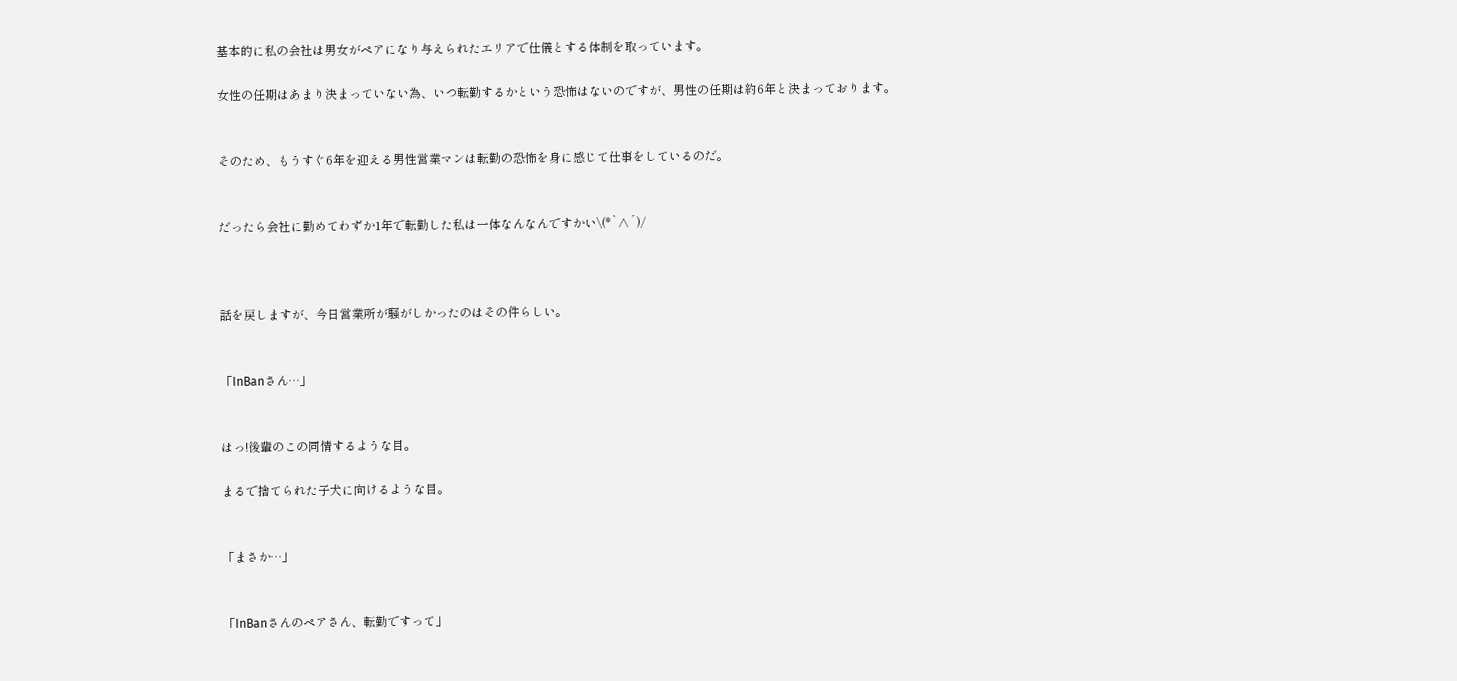基本的に私の会社は男女がペアになり与えられたエリアで仕儀とする体制を取っています。

女性の任期はあまり決まっていない為、いつ転勤するかという恐怖はないのですが、男性の任期は約6年と決まっております。


そのため、もうすぐ6年を迎える男性営業マンは転勤の恐怖を身に感じて仕事をしているのだ。


だったら会社に勤めてわずか1年で転勤した私は一体なんなんですかい\(*`∧´)/



話を戻しますが、今日営業所が騒がしかったのはその件らしい。


「InBanさん…」


はっ!後輩のこの同情するような目。

まるで捨てられた子犬に向けるような目。


「まさか…」


「InBanさんのペアさん、転勤ですって」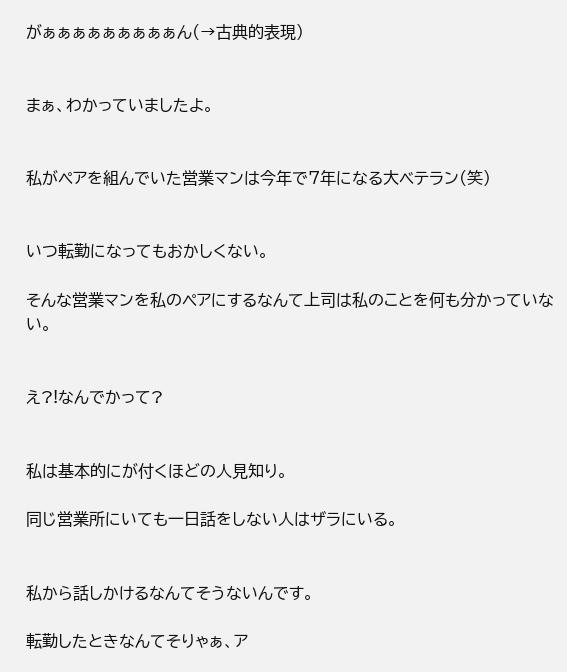がぁぁぁぁぁぁぁぁぁん(→古典的表現)


まぁ、わかっていましたよ。


私がペアを組んでいた営業マンは今年で7年になる大ベテラン(笑)


いつ転勤になってもおかしくない。

そんな営業マンを私のペアにするなんて上司は私のことを何も分かっていない。


え?!なんでかって?


私は基本的にが付くほどの人見知り。

同じ営業所にいても一日話をしない人はザラにいる。


私から話しかけるなんてそうないんです。

転勤したときなんてそりゃぁ、ア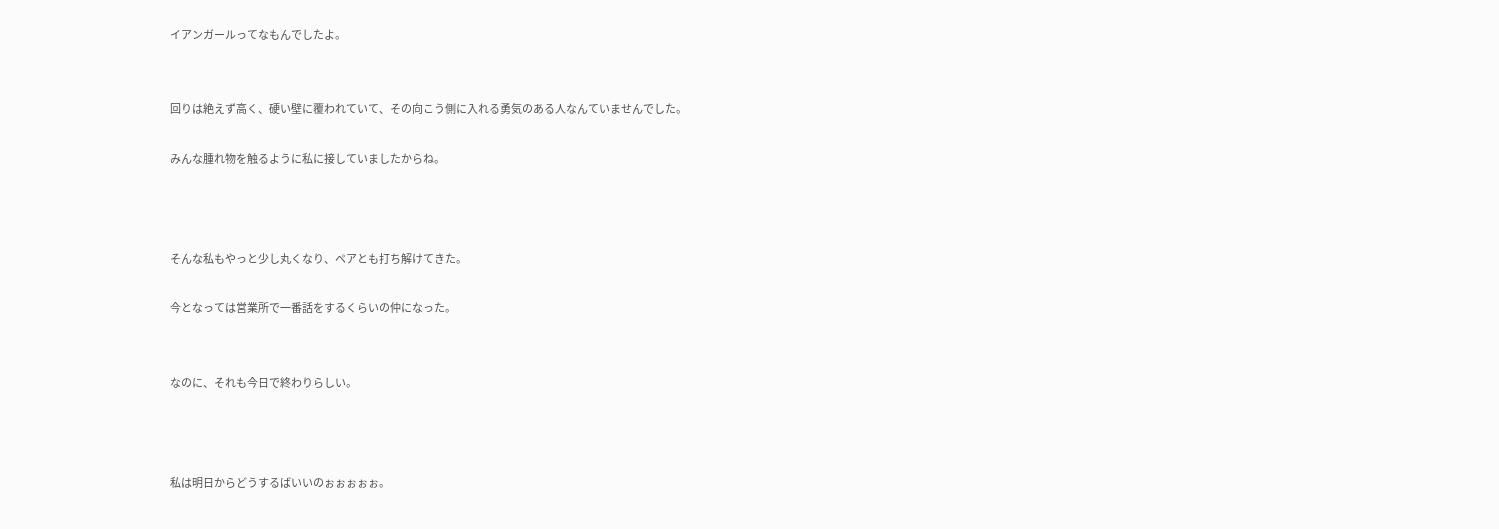イアンガールってなもんでしたよ。


回りは絶えず高く、硬い壁に覆われていて、その向こう側に入れる勇気のある人なんていませんでした。

みんな腫れ物を触るように私に接していましたからね。



そんな私もやっと少し丸くなり、ペアとも打ち解けてきた。

今となっては営業所で一番話をするくらいの仲になった。


なのに、それも今日で終わりらしい。



私は明日からどうするばいいのぉぉぉぉぉ。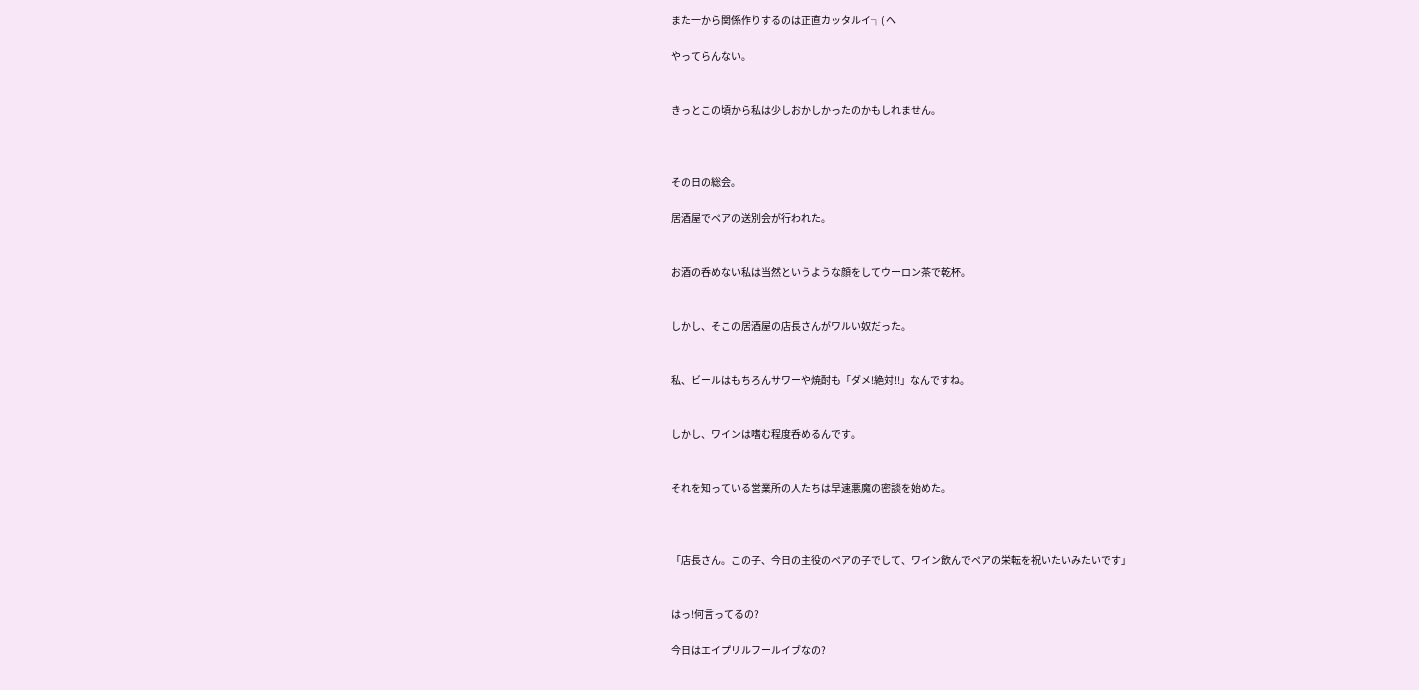また一から関係作りするのは正直カッタルイ┐( ヘ

やってらんない。


きっとこの頃から私は少しおかしかったのかもしれません。



その日の総会。

居酒屋でペアの送別会が行われた。


お酒の呑めない私は当然というような顔をしてウーロン茶で乾杯。


しかし、そこの居酒屋の店長さんがワルい奴だった。


私、ビールはもちろんサワーや焼酎も「ダメ!絶対!!」なんですね。


しかし、ワインは嗜む程度呑めるんです。


それを知っている営業所の人たちは早速悪魔の密談を始めた。



「店長さん。この子、今日の主役のペアの子でして、ワイン飲んでペアの栄転を祝いたいみたいです」


はっ!何言ってるの?

今日はエイプリルフールイブなの?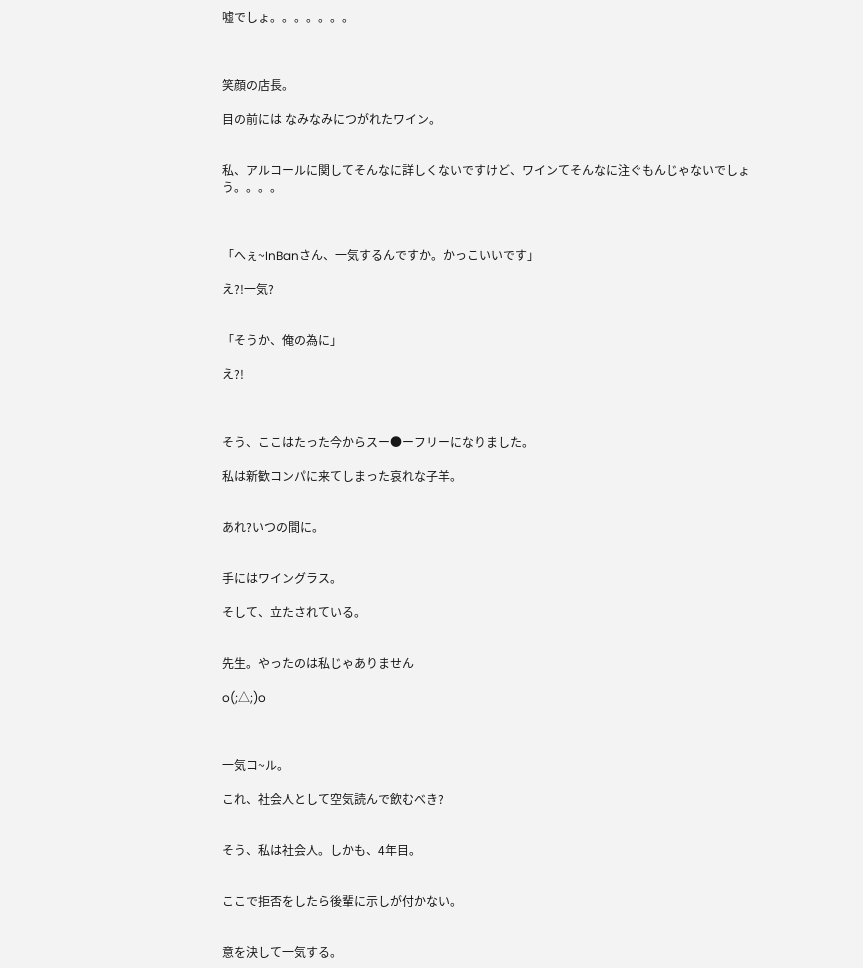嘘でしょ。。。。。。。



笑顔の店長。

目の前には なみなみにつがれたワイン。


私、アルコールに関してそんなに詳しくないですけど、ワインてそんなに注ぐもんじゃないでしょう。。。。



「へぇ~InBanさん、一気するんですか。かっこいいです」

え?!一気?


「そうか、俺の為に」

え?!



そう、ここはたった今からスー●ーフリーになりました。

私は新歓コンパに来てしまった哀れな子羊。


あれ?いつの間に。


手にはワイングラス。

そして、立たされている。


先生。やったのは私じゃありません

o(;△;)o



一気コ~ル。

これ、社会人として空気読んで飲むべき?


そう、私は社会人。しかも、4年目。


ここで拒否をしたら後輩に示しが付かない。


意を決して一気する。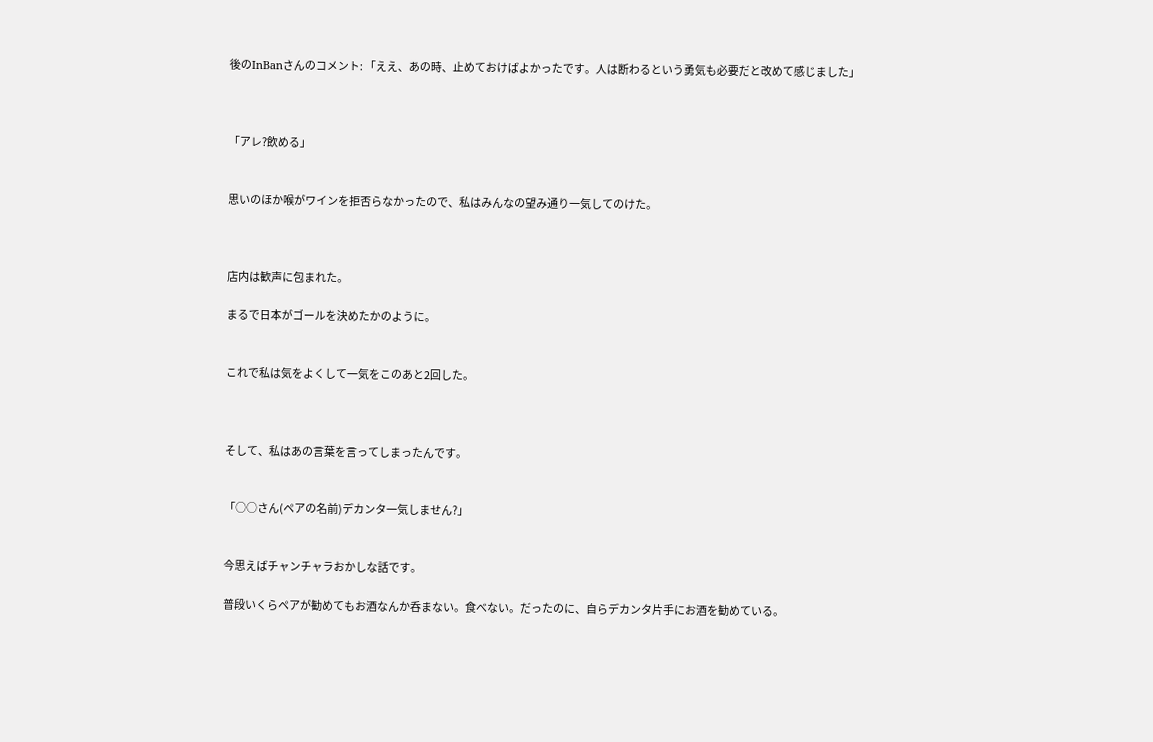後のInBanさんのコメント: 「ええ、あの時、止めておけばよかったです。人は断わるという勇気も必要だと改めて感じました」



「アレ?飲める」


思いのほか喉がワインを拒否らなかったので、私はみんなの望み通り一気してのけた。



店内は歓声に包まれた。

まるで日本がゴールを決めたかのように。


これで私は気をよくして一気をこのあと2回した。



そして、私はあの言葉を言ってしまったんです。


「○○さん(ペアの名前)デカンタ一気しません?」


今思えばチャンチャラおかしな話です。

普段いくらペアが勧めてもお酒なんか呑まない。食べない。だったのに、自らデカンタ片手にお酒を勧めている。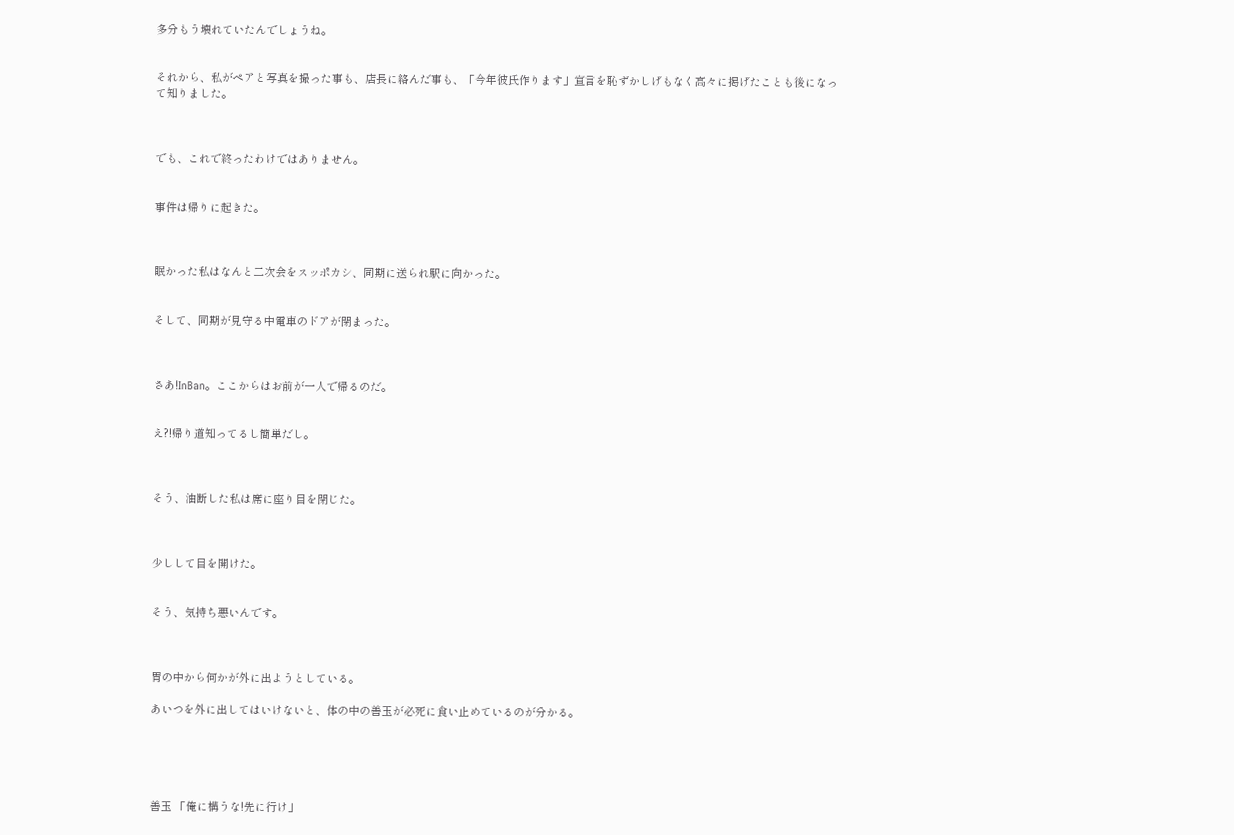多分もう壊れていたんでしょうね。


それから、私がペアと写真を撮った事も、店長に絡んだ事も、「今年彼氏作ります」宣言を恥ずかしげもなく高々に掲げたことも後になって知りました。



でも、これで終ったわけではありません。


事件は帰りに起きた。



眠かった私はなんと二次会をスッポカシ、同期に送られ駅に向かった。


そして、同期が見守る中電車のドアが閉まった。



さあ!InBan。ここからはお前が一人で帰るのだ。


え?!帰り道知ってるし簡単だし。



そう、油断した私は席に座り目を閉じた。



少しして目を開けた。


そう、気持ち悪いんです。



胃の中から何かが外に出ようとしている。

あいつを外に出してはいけないと、体の中の善玉が必死に食い止めているのが分かる。





善玉 「俺に構うな!先に行け」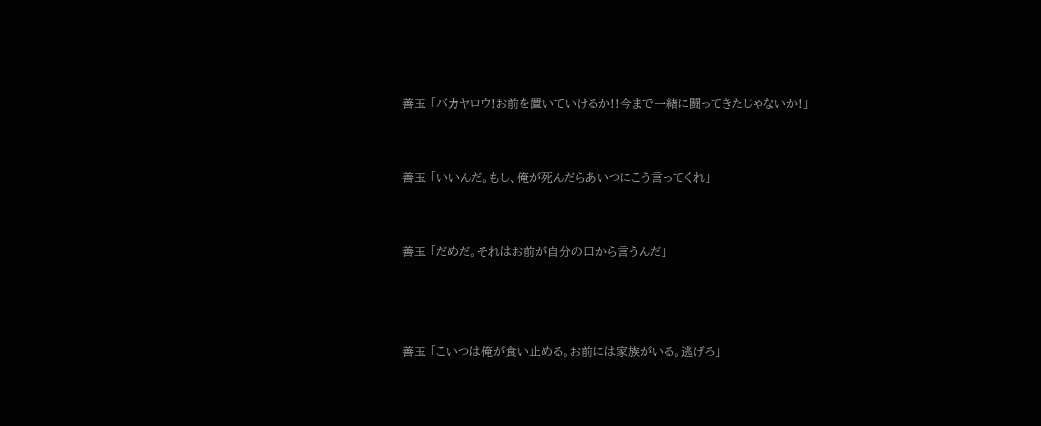善玉 「バカヤロウ!お前を置いていけるか!!今まで一緒に闘ってきたじゃないか!」


善玉 「いいんだ。もし、俺が死んだらあいつにこう言ってくれ」


善玉 「だめだ。それはお前が自分の口から言うんだ」



善玉 「こいつは俺が食い止める。お前には家族がいる。逃げろ」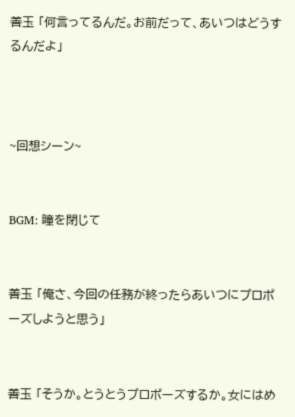善玉 「何言ってるんだ。お前だって、あいつはどうするんだよ」



~回想シーン~


BGM: 瞳を閉じて


善玉 「俺さ、今回の任務が終ったらあいつにプロポーズしようと思う」


善玉 「そうか。とうとうプロポーズするか。女にはめ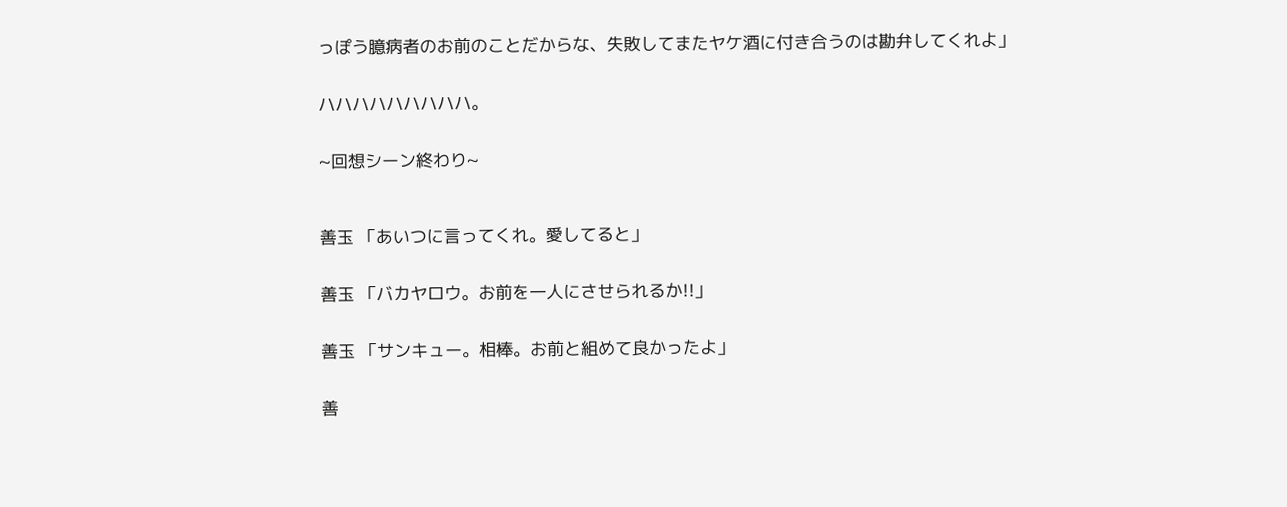っぽう臆病者のお前のことだからな、失敗してまたヤケ酒に付き合うのは勘弁してくれよ」


ハハハハハハハハハ。


~回想シーン終わり~



善玉 「あいつに言ってくれ。愛してると」


善玉 「バカヤロウ。お前を一人にさせられるか!!」


善玉 「サンキュー。相棒。お前と組めて良かったよ」


善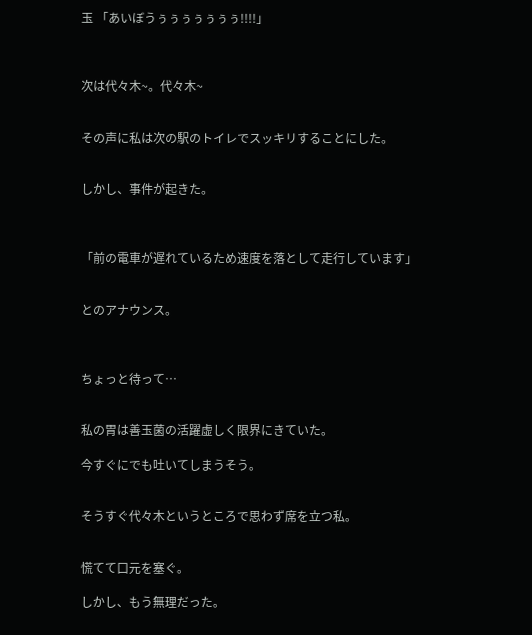玉 「あいぼうぅぅぅぅぅぅぅ!!!!」



次は代々木~。代々木~


その声に私は次の駅のトイレでスッキリすることにした。


しかし、事件が起きた。



「前の電車が遅れているため速度を落として走行しています」


とのアナウンス。



ちょっと待って…


私の胃は善玉菌の活躍虚しく限界にきていた。

今すぐにでも吐いてしまうそう。


そうすぐ代々木というところで思わず席を立つ私。


慌てて口元を塞ぐ。

しかし、もう無理だった。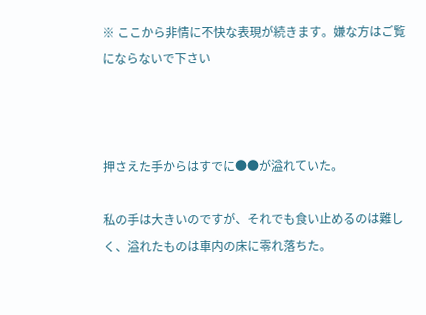※ ここから非情に不快な表現が続きます。嫌な方はご覧にならないで下さい



押さえた手からはすでに●●が溢れていた。

私の手は大きいのですが、それでも食い止めるのは難しく、溢れたものは車内の床に零れ落ちた。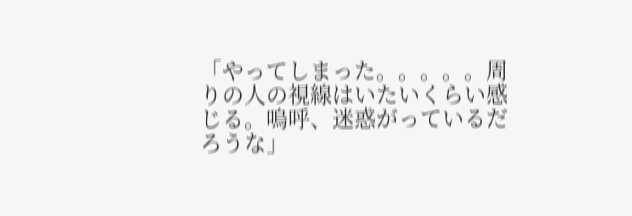「やってしまった。。。。。周りの人の視線はいたいくらい感じる。嗚呼、迷惑がっているだろうな」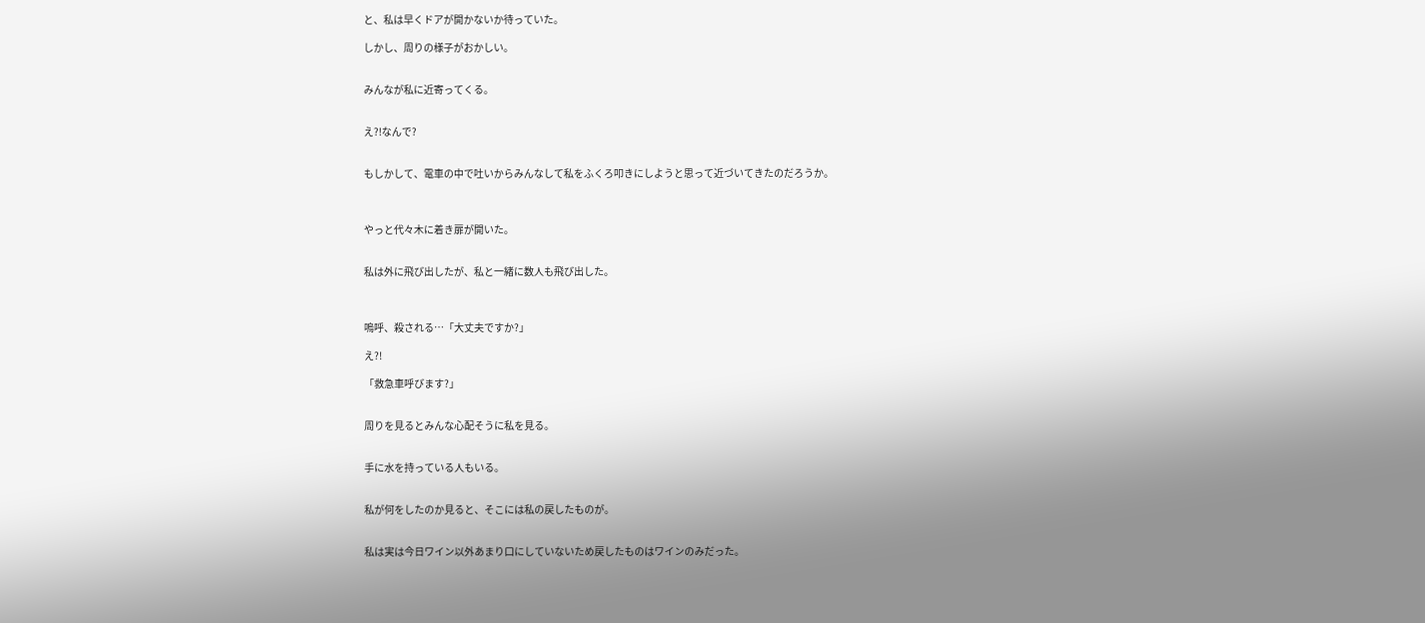と、私は早くドアが開かないか待っていた。

しかし、周りの様子がおかしい。


みんなが私に近寄ってくる。


え?!なんで?


もしかして、電車の中で吐いからみんなして私をふくろ叩きにしようと思って近づいてきたのだろうか。



やっと代々木に着き扉が開いた。


私は外に飛び出したが、私と一緒に数人も飛び出した。



嗚呼、殺される…「大丈夫ですか?」

え?!

「救急車呼びます?」


周りを見るとみんな心配そうに私を見る。


手に水を持っている人もいる。


私が何をしたのか見ると、そこには私の戻したものが。


私は実は今日ワイン以外あまり口にしていないため戻したものはワインのみだった。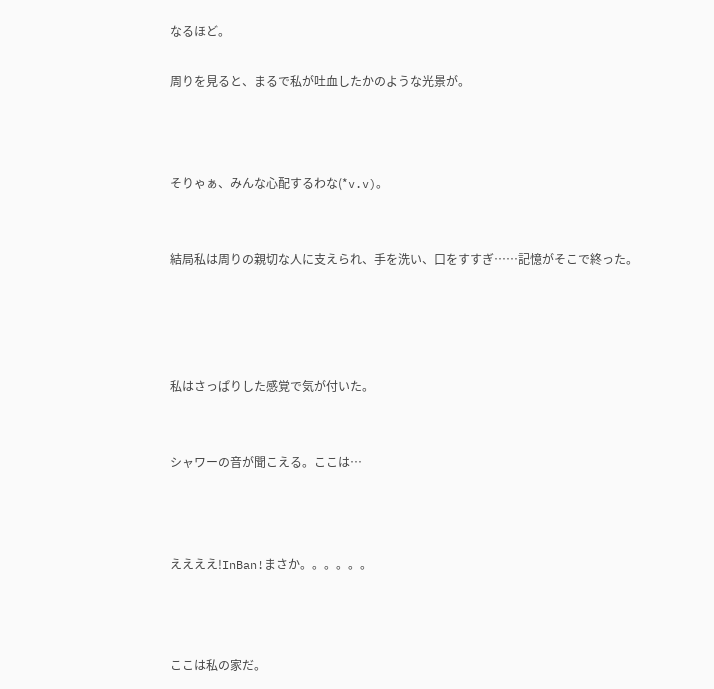なるほど。

周りを見ると、まるで私が吐血したかのような光景が。



そりゃぁ、みんな心配するわな(*v.v)。


結局私は周りの親切な人に支えられ、手を洗い、口をすすぎ……記憶がそこで終った。




私はさっぱりした感覚で気が付いた。


シャワーの音が聞こえる。ここは…



ええええ!InBan!まさか。。。。。。



ここは私の家だ。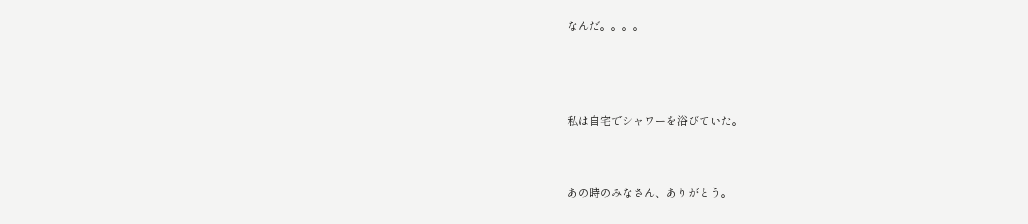なんだ。。。。



私は自宅でシャワーを浴びていた。


あの時のみなさん、ありがとう。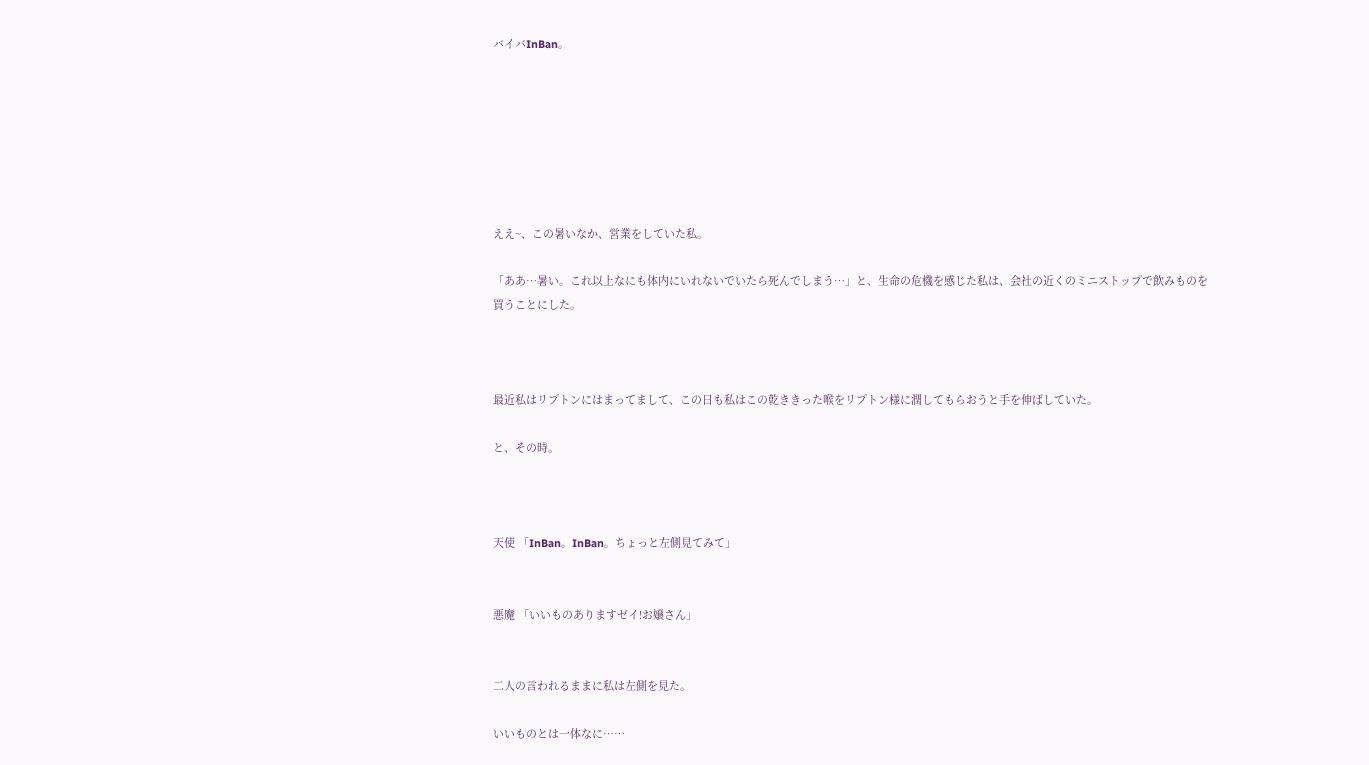バイバInBan。







ええ~、この暑いなか、営業をしていた私。

「ああ…暑い。これ以上なにも体内にいれないでいたら死んでしまう…」と、生命の危機を感じた私は、会社の近くのミニストップで飲みものを買うことにした。



最近私はリプトンにはまってまして、この日も私はこの乾ききった喉をリプトン様に潤してもらおうと手を伸ばしていた。

と、その時。



天使 「InBan。InBan。ちょっと左側見てみて」


悪魔 「いいものありますゼイ!お嬢さん」


二人の言われるままに私は左側を見た。

いいものとは一体なに……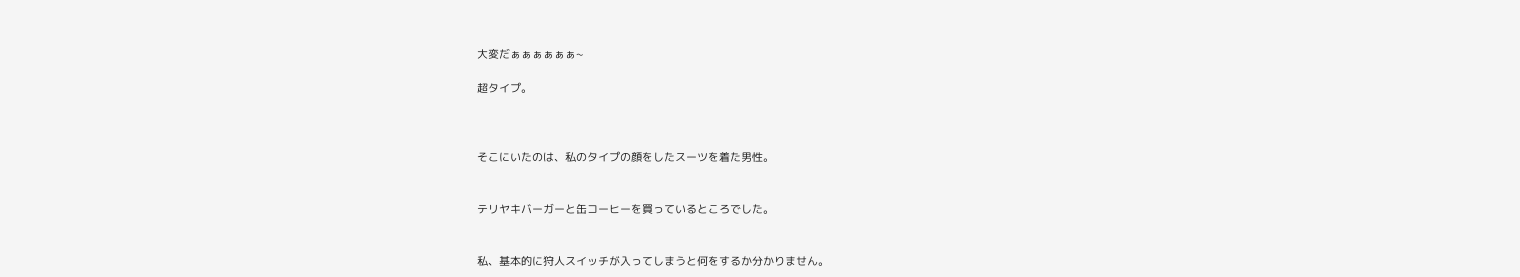大変だぁぁぁぁぁぁ~

超タイプ。



そこにいたのは、私のタイプの顔をしたスーツを着た男性。


テリヤキバーガーと缶コーヒーを買っているところでした。


私、基本的に狩人スイッチが入ってしまうと何をするか分かりません。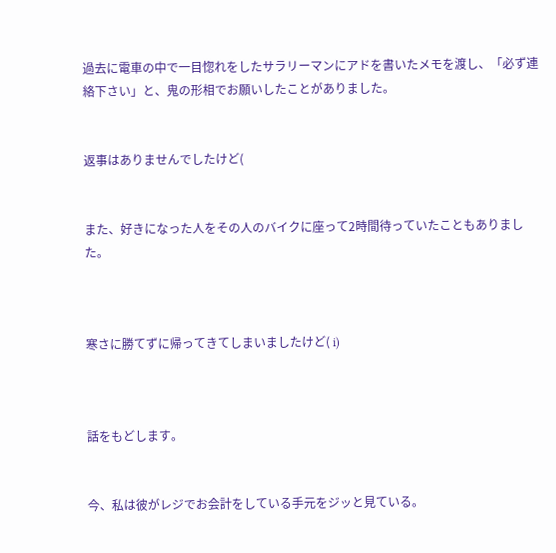過去に電車の中で一目惚れをしたサラリーマンにアドを書いたメモを渡し、「必ず連絡下さい」と、鬼の形相でお願いしたことがありました。


返事はありませんでしたけど(


また、好きになった人をその人のバイクに座って2時間待っていたこともありました。



寒さに勝てずに帰ってきてしまいましたけど( i)



話をもどします。


今、私は彼がレジでお会計をしている手元をジッと見ている。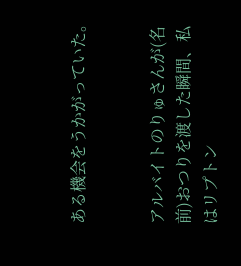ある機会をうかがっていた。


アルバイトのりゅさんが(名前)おつりを渡した瞬間、私はリプトン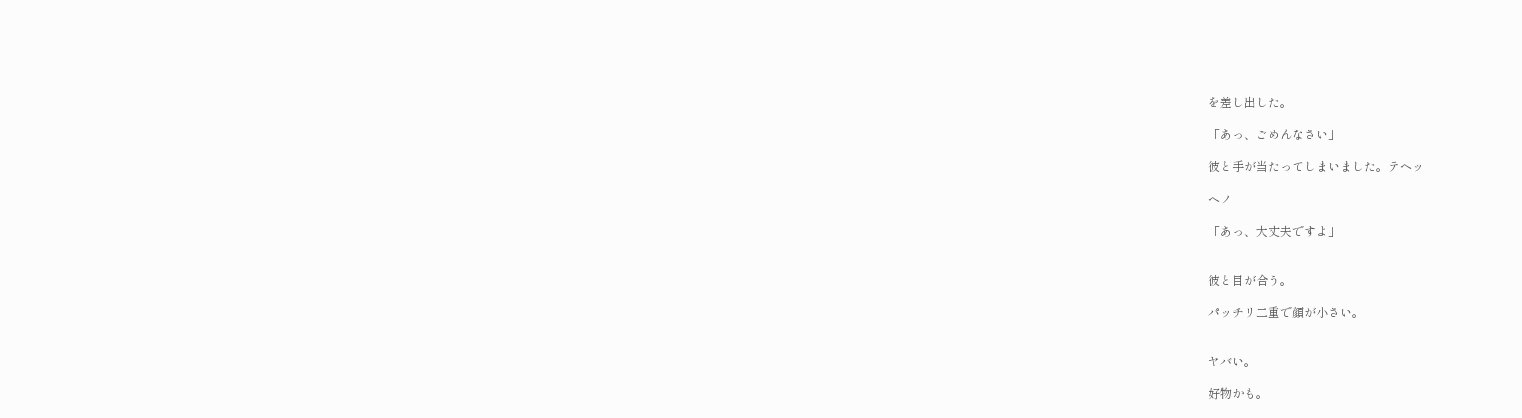を差し出した。

「あっ、ごめんなさい」

彼と手が当たってしまいました。テヘッ

ヘノ

「あっ、大丈夫ですよ」


彼と目が合う。

パッチリ二重で顔が小さい。


ヤバい。

好物かも。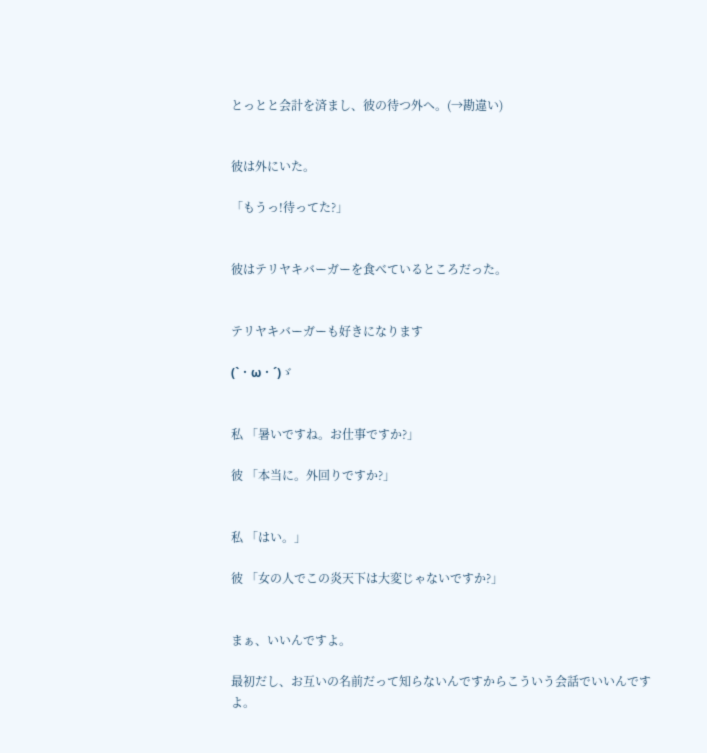とっとと会計を済まし、彼の待つ外へ。(→勘違い)


彼は外にいた。

「もうっ!待ってた?」


彼はテリヤキバーガーを食べているところだった。


テリヤキバーガーも好きになります

(`・ω・´)ゞ


私 「暑いですね。お仕事ですか?」

彼 「本当に。外回りですか?」


私 「はい。」

彼 「女の人でこの炎天下は大変じゃないですか?」


まぁ、いいんですよ。

最初だし、お互いの名前だって知らないんですからこういう会話でいいんですよ。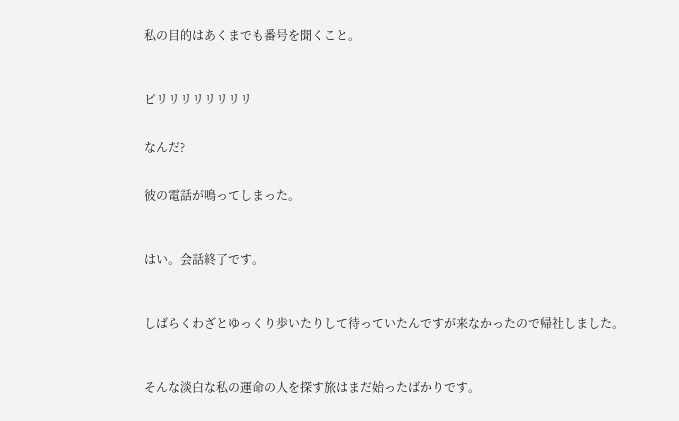私の目的はあくまでも番号を聞くこと。



ピリリリリリリリリ


なんだ?


彼の電話が鳴ってしまった。



はい。会話終了です。



しばらくわざとゆっくり歩いたりして待っていたんですが来なかったので帰社しました。



そんな淡白な私の運命の人を探す旅はまだ始ったばかりです。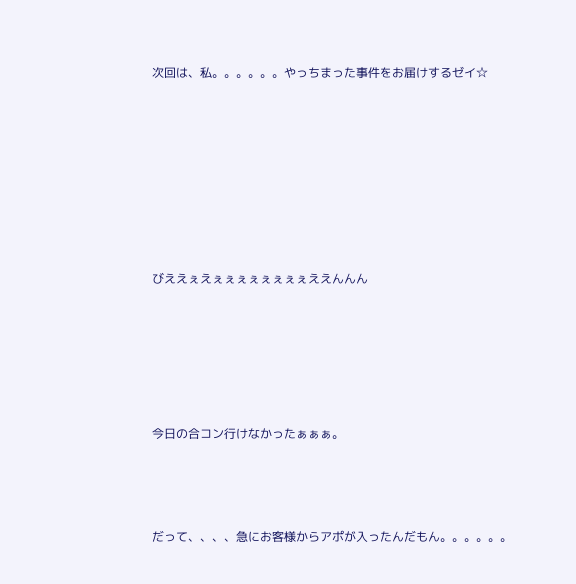次回は、私。。。。。。やっちまった事件をお届けするゼイ☆







びええぇえぇぇぇぇぇぇぇぇええんんん





今日の合コン行けなかったぁぁぁ。



だって、、、、急にお客様からアポが入ったんだもん。。。。。。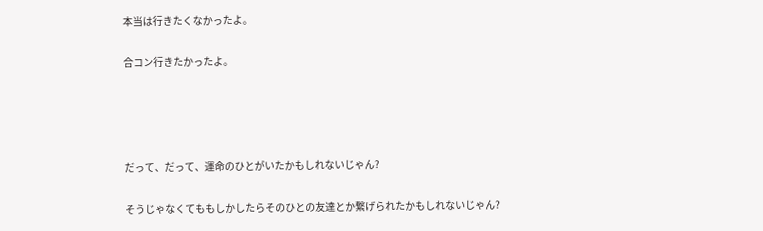本当は行きたくなかったよ。

合コン行きたかったよ。




だって、だって、運命のひとがいたかもしれないじゃん?

そうじゃなくてももしかしたらそのひとの友達とか繋げられたかもしれないじゃん?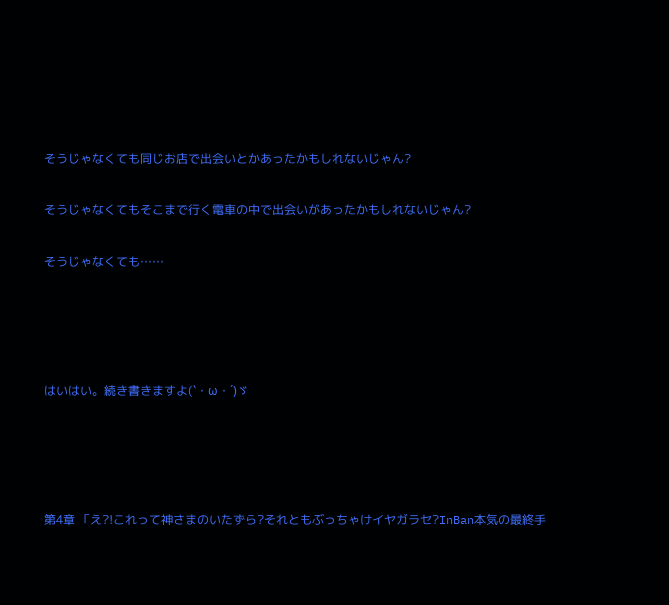そうじゃなくても同じお店で出会いとかあったかもしれないじゃん?

そうじゃなくてもそこまで行く電車の中で出会いがあったかもしれないじゃん?

そうじゃなくても……




はいはい。続き書きますよ(`・ω・´)ゞ




第4章 「え?!これって神さまのいたずら?それともぶっちゃけイヤガラセ?InBan本気の最終手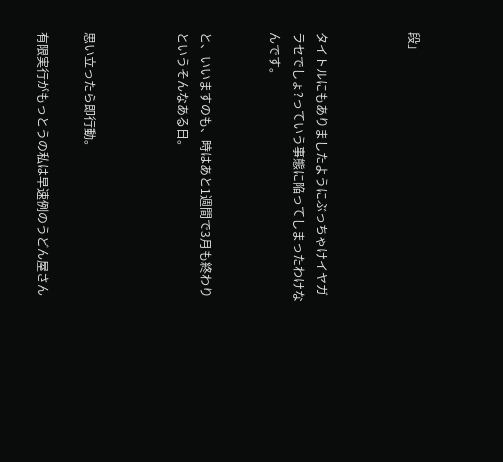段」



タイトルにもありましたようにぶっちゃけイヤガラセでしょ?っていう事態に陥ってしまったわけなんです。


と、いいますのも、時はあと1週間で3月も終わりというそんなある日。



思い立ったら即行動。

有限実行がもっとうの私は早速例のうどん屋さん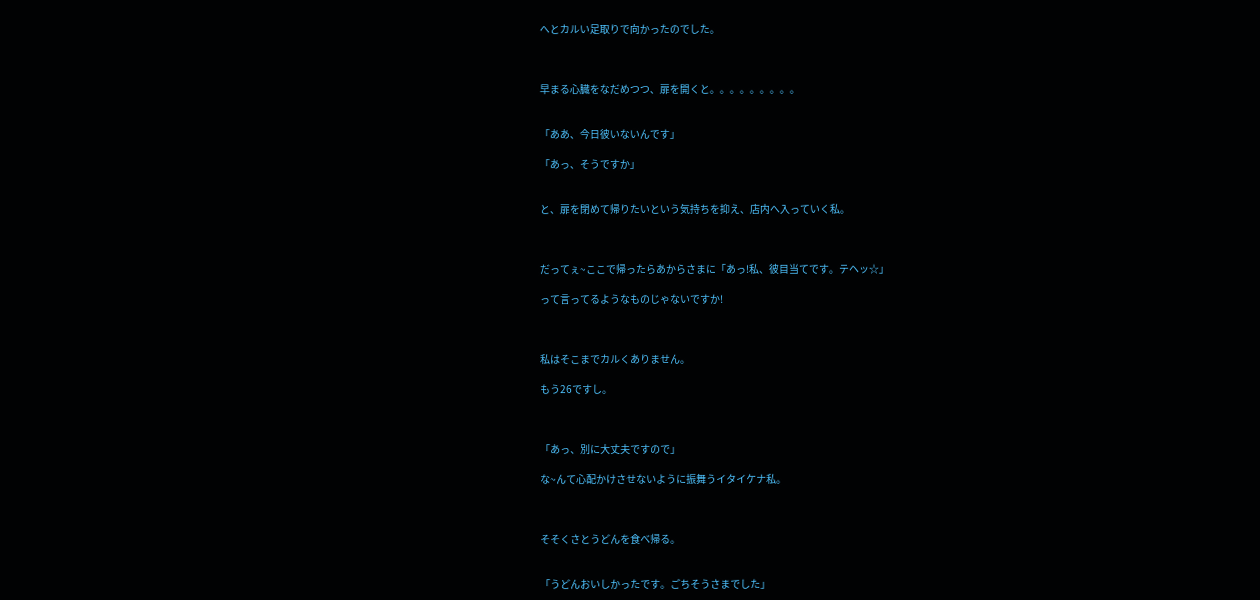へとカルい足取りで向かったのでした。



早まる心臓をなだめつつ、扉を開くと。。。。。。。。。


「ああ、今日彼いないんです」

「あっ、そうですか」


と、扉を閉めて帰りたいという気持ちを抑え、店内へ入っていく私。



だってぇ~ここで帰ったらあからさまに「あっ!私、彼目当てです。テヘッ☆」

って言ってるようなものじゃないですか!



私はそこまでカルくありません。

もう26ですし。



「あっ、別に大丈夫ですので」

な~んて心配かけさせないように振舞うイタイケナ私。



そそくさとうどんを食べ帰る。


「うどんおいしかったです。ごちそうさまでした」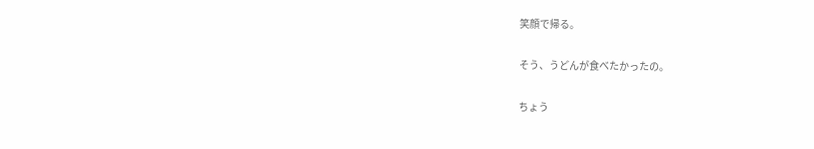笑顔で帰る。

そう、うどんが食べたかったの。

ちょう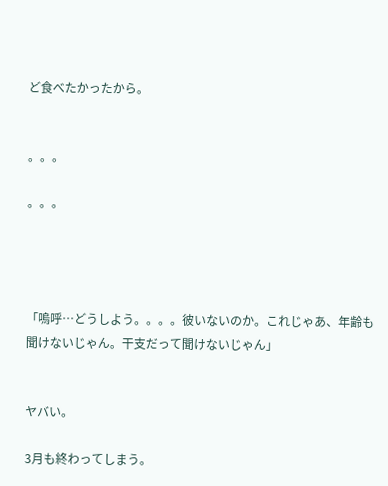ど食べたかったから。


。。。

。。。




「嗚呼…どうしよう。。。。彼いないのか。これじゃあ、年齢も聞けないじゃん。干支だって聞けないじゃん」


ヤバい。

3月も終わってしまう。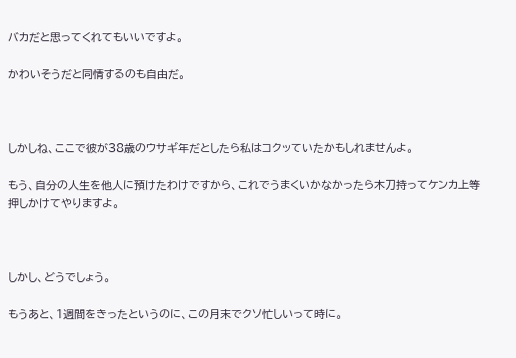バカだと思ってくれてもいいですよ。

かわいそうだと同情するのも自由だ。



しかしね、ここで彼が38歳のウサギ年だとしたら私はコクッていたかもしれませんよ。

もう、自分の人生を他人に預けたわけですから、これでうまくいかなかったら木刀持ってケンカ上等押しかけてやりますよ。



しかし、どうでしょう。

もうあと、1週間をきったというのに、この月末でクソ忙しいって時に。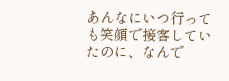あんなにいつ行っても笑顔で接客していたのに、なんで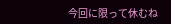今回に限って休むね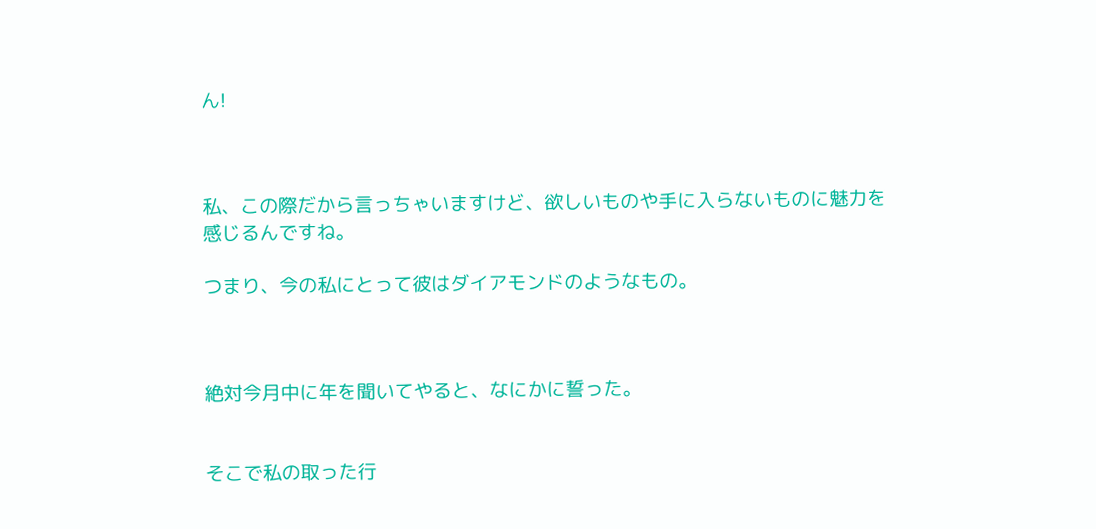ん!



私、この際だから言っちゃいますけど、欲しいものや手に入らないものに魅力を感じるんですね。

つまり、今の私にとって彼はダイアモンドのようなもの。



絶対今月中に年を聞いてやると、なにかに誓った。


そこで私の取った行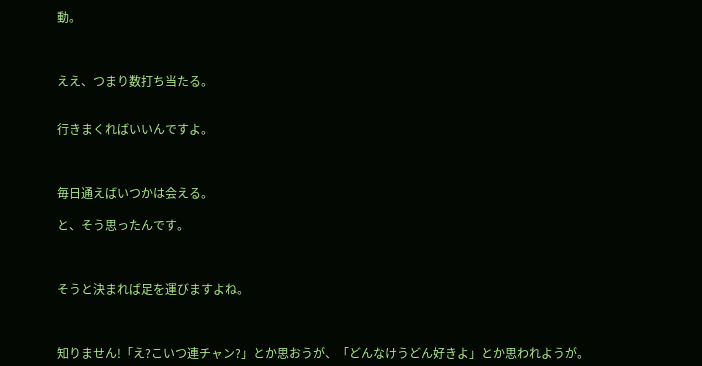動。



ええ、つまり数打ち当たる。


行きまくればいいんですよ。



毎日通えばいつかは会える。

と、そう思ったんです。



そうと決まれば足を運びますよね。



知りません!「え?こいつ連チャン?」とか思おうが、「どんなけうどん好きよ」とか思われようが。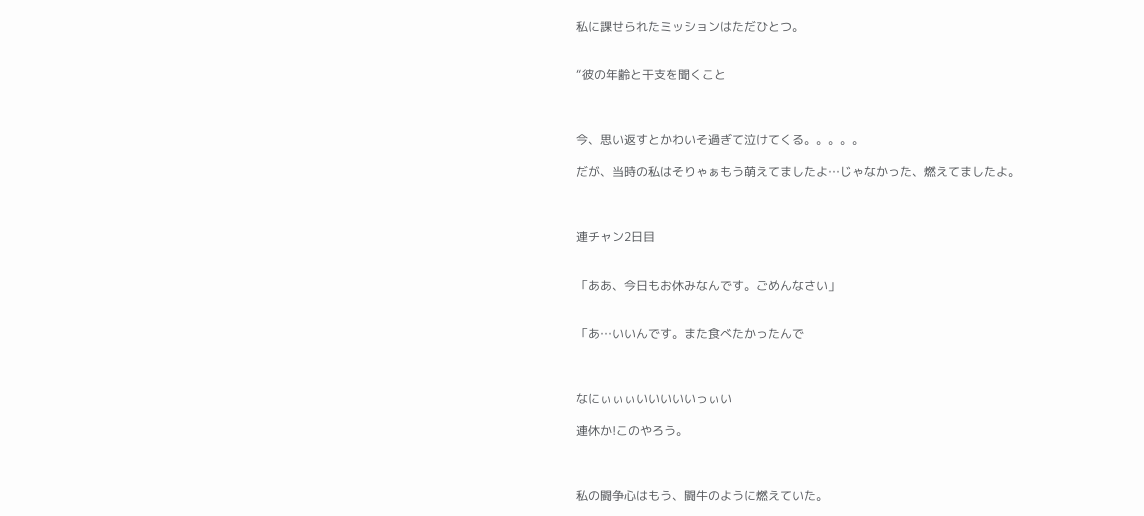私に課せられたミッションはただひとつ。


“彼の年齢と干支を聞くこと



今、思い返すとかわいそ過ぎて泣けてくる。。。。。

だが、当時の私はそりゃぁもう萌えてましたよ…じゃなかった、燃えてましたよ。



連チャン2日目


「ああ、今日もお休みなんです。ごめんなさい」


「あ…いいんです。また食べたかったんで



なにぃぃぃいいいいいっぃい

連休か!このやろう。



私の闘争心はもう、闘牛のように燃えていた。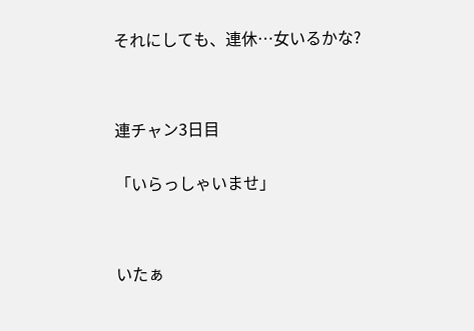それにしても、連休…女いるかな?




連チャン3日目


「いらっしゃいませ」




いたぁ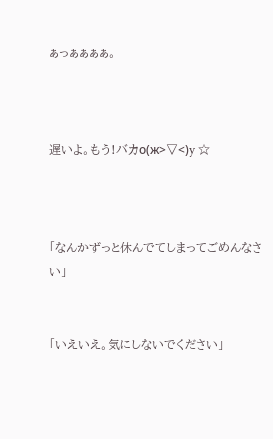ぁっぁぁぁぁ。



遅いよ。もう!バカо(ж>▽<)y ☆



「なんかずっと休んでてしまってごめんなさい」


「いえいえ。気にしないでください」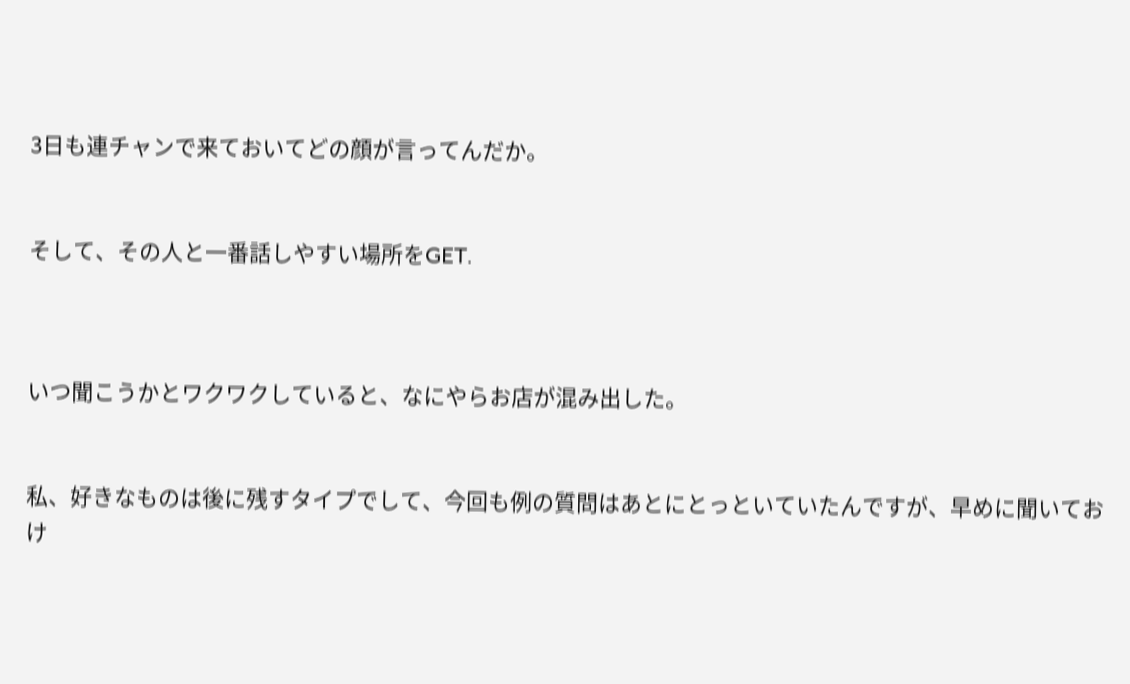3日も連チャンで来ておいてどの顔が言ってんだか。


そして、その人と一番話しやすい場所をGET.



いつ聞こうかとワクワクしていると、なにやらお店が混み出した。


私、好きなものは後に残すタイプでして、今回も例の質問はあとにとっといていたんですが、早めに聞いておけ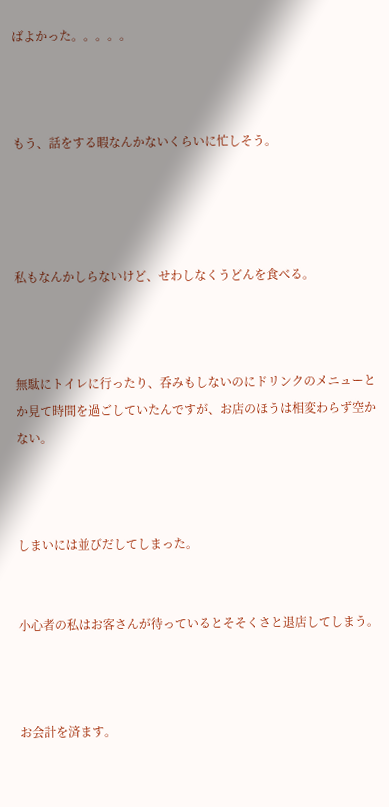ばよかった。。。。。



もう、話をする暇なんかないくらいに忙しそう。




私もなんかしらないけど、せわしなくうどんを食べる。



無駄にトイレに行ったり、呑みもしないのにドリンクのメニューとか見て時間を過ごしていたんですが、お店のほうは相変わらず空かない。



しまいには並びだしてしまった。


小心者の私はお客さんが待っているとそそくさと退店してしまう。



お会計を済ます。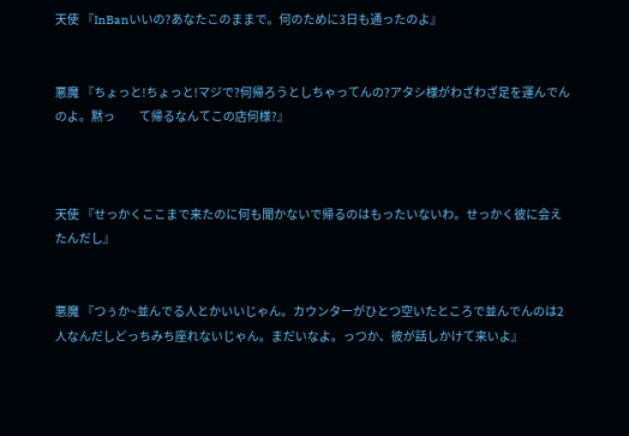天使 『InBanいいの?あなたこのままで。何のために3日も通ったのよ』


悪魔 『ちょっと!ちょっと!マジで?何帰ろうとしちゃってんの?アタシ様がわざわざ足を運んでんのよ。黙っ        て帰るなんてこの店何様?』



天使 『せっかくここまで来たのに何も聞かないで帰るのはもったいないわ。せっかく彼に会えたんだし』


悪魔 『つぅか~並んでる人とかいいじゃん。カウンターがひとつ空いたところで並んでんのは2人なんだしどっちみち座れないじゃん。まだいなよ。っつか、彼が話しかけて来いよ』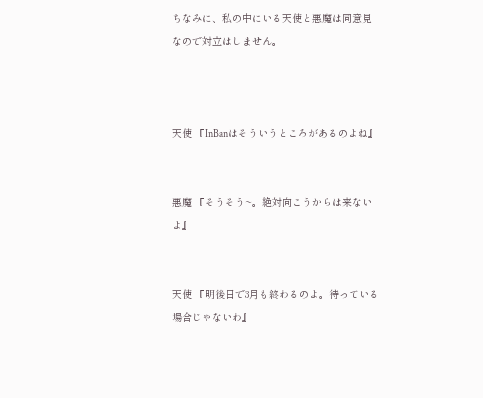ちなみに、私の中にいる天使と悪魔は同意見なので対立はしません。



天使 『InBanはそういうところがあるのよね』


悪魔 『そうそう~。絶対向こうからは来ないよ』


天使 『明後日で3月も終わるのよ。待っている場合じゃないわ』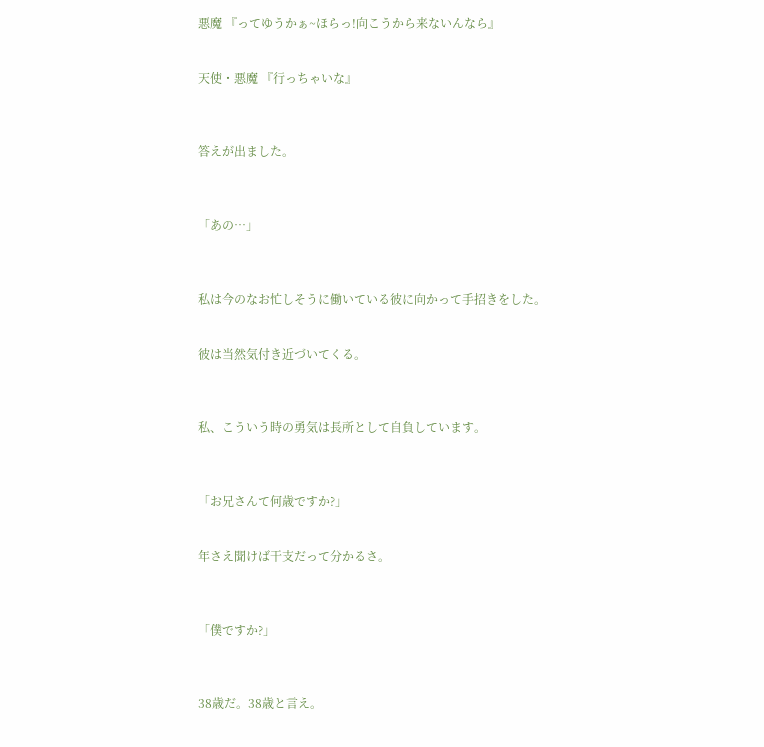悪魔 『ってゆうかぁ~ほらっ!向こうから来ないんなら』


天使・悪魔 『行っちゃいな』



答えが出ました。



「あの…」



私は今のなお忙しそうに働いている彼に向かって手招きをした。


彼は当然気付き近づいてくる。



私、こういう時の勇気は長所として自負しています。



「お兄さんて何歳ですか?」


年さえ聞けば干支だって分かるさ。



「僕ですか?」



38歳だ。38歳と言え。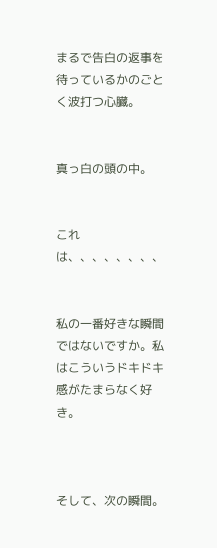まるで告白の返事を待っているかのごとく波打つ心臓。


真っ白の頭の中。


これは、、、、、、、、


私の一番好きな瞬間ではないですか。私はこういうドキドキ感がたまらなく好き。



そして、次の瞬間。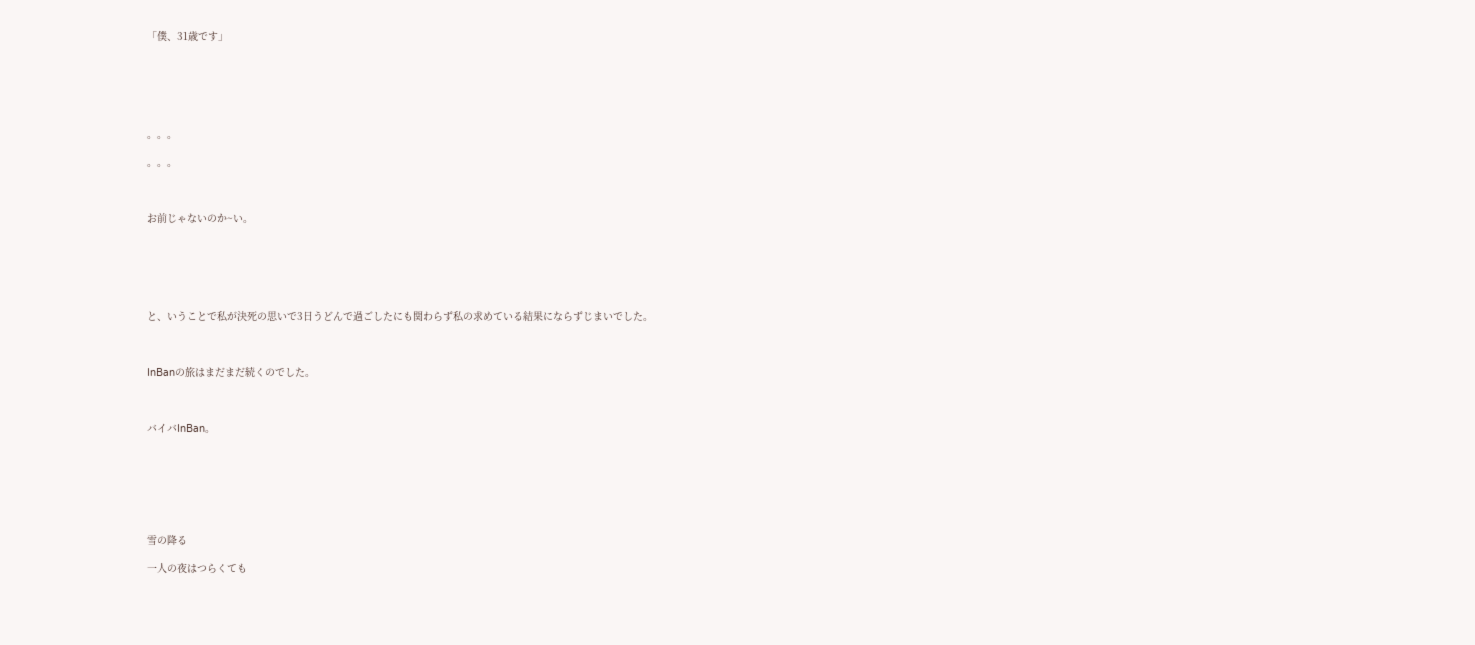「僕、31歳です」






。。。

。。。



お前じゃないのか~い。






と、いうことで私が決死の思いで3日うどんで過ごしたにも関わらず私の求めている結果にならずじまいでした。



InBanの旅はまだまだ続くのでした。



バイバInBan。







雪の降る

一人の夜はつらくても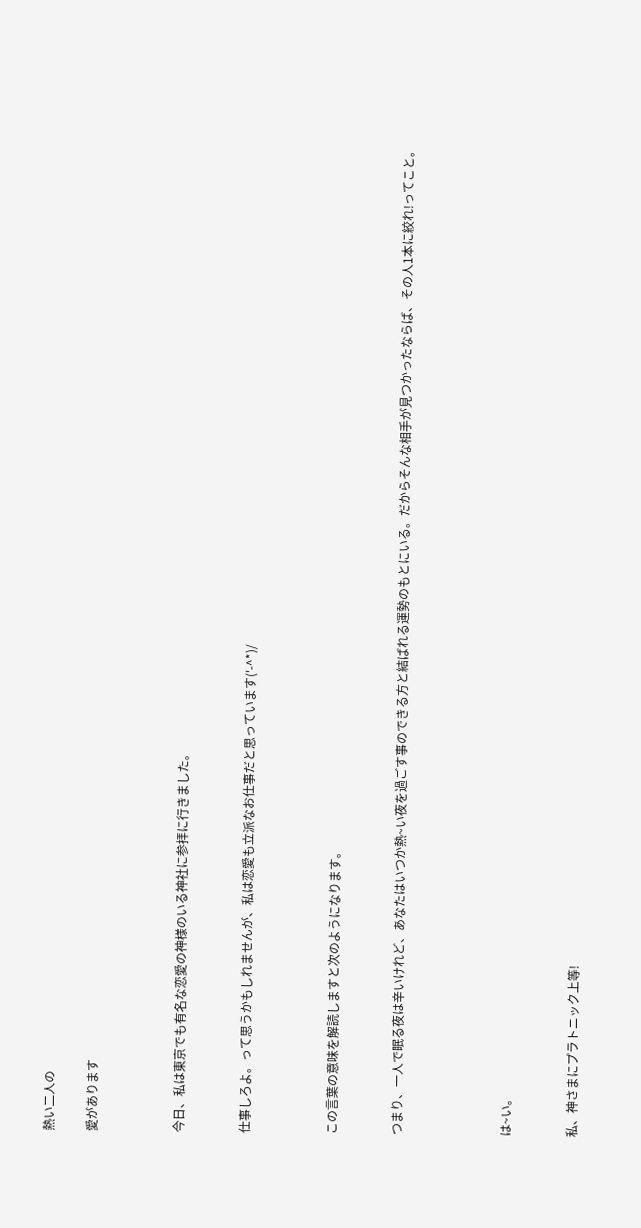熱い二人の

愛があります



今日、私は東京でも有名な恋愛の神様のいる神社に参拝に行きました。


仕事しろよ。って思うかもしれませんが、私は恋愛も立派なお仕事だと思っています('-^*)/



この言葉の意味を解読しますと次のようになります。


つまり、一人で眠る夜は辛いけれど、あなたはいつか熱~い夜を過ごす事のできる方と結ばれる運勢のもとにいる。だからそんな相手が見つかったならば、その人1本に絞れ!ってこと。




は~い。


私、神さまにプラトニック上等!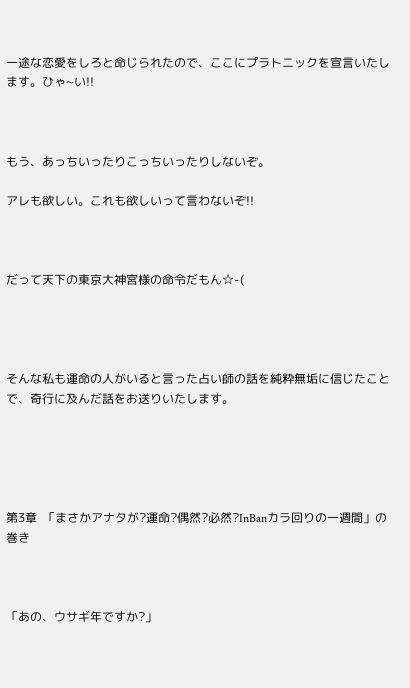一途な恋愛をしろと命じられたので、ここにプラトニックを宣言いたします。ひゃ~い!!



もう、あっちいったりこっちいったりしないぞ。

アレも欲しい。これも欲しいって言わないぞ!!



だって天下の東京大神宮様の命令だもん☆-(




そんな私も運命の人がいると言った占い師の話を純粋無垢に信じたことで、奇行に及んだ話をお送りいたします。





第3章  「まさかアナタが?運命?偶然?必然?InBanカラ回りの一週間」の巻き



「あの、ウサギ年ですか?」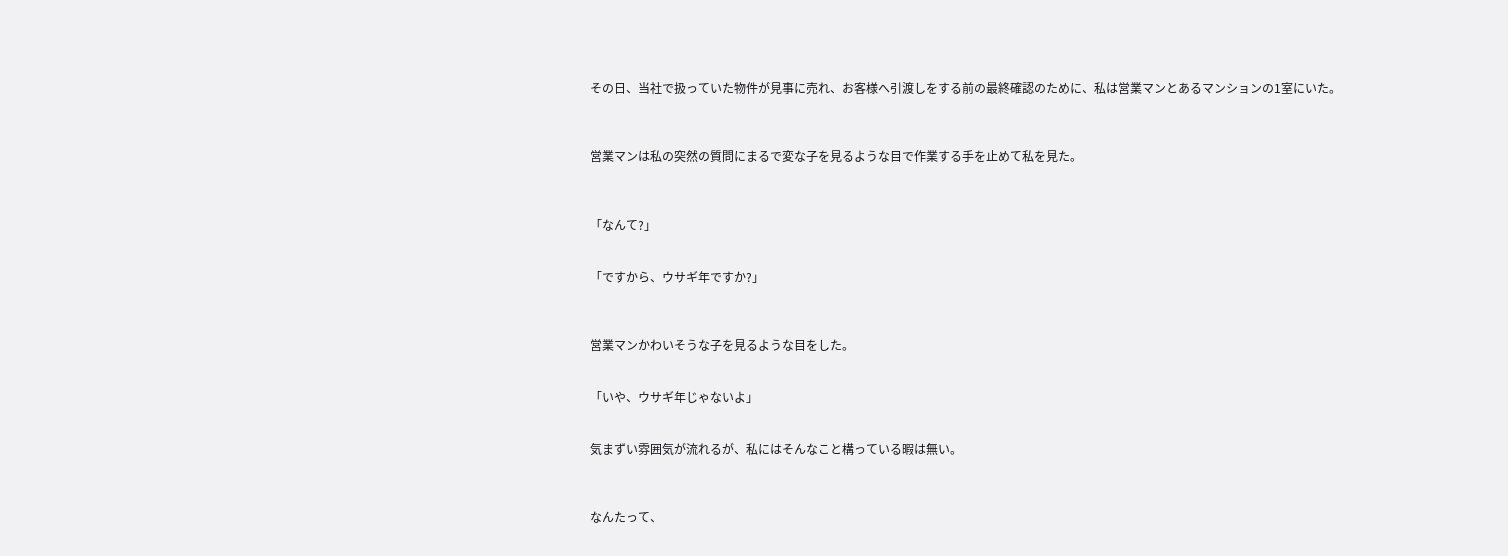その日、当社で扱っていた物件が見事に売れ、お客様へ引渡しをする前の最終確認のために、私は営業マンとあるマンションの1室にいた。



営業マンは私の突然の質問にまるで変な子を見るような目で作業する手を止めて私を見た。



「なんて?」


「ですから、ウサギ年ですか?」



営業マンかわいそうな子を見るような目をした。


「いや、ウサギ年じゃないよ」


気まずい雰囲気が流れるが、私にはそんなこと構っている暇は無い。



なんたって、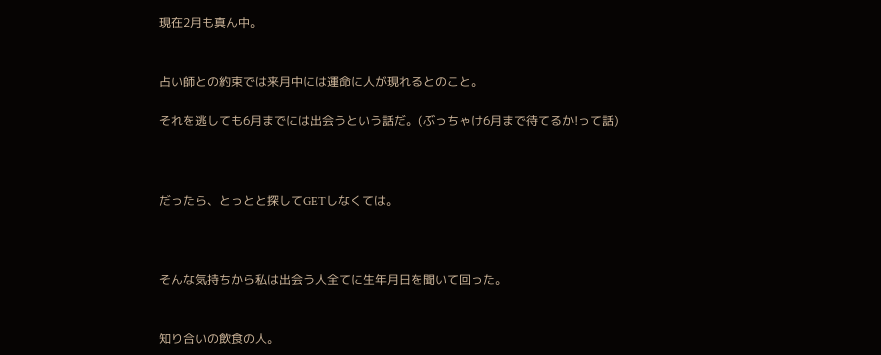現在2月も真ん中。


占い師との約束では来月中には運命に人が現れるとのこと。

それを逃しても6月までには出会うという話だ。(ぶっちゃけ6月まで待てるか!って話)



だったら、とっとと探してGETしなくては。



そんな気持ちから私は出会う人全てに生年月日を聞いて回った。


知り合いの飲食の人。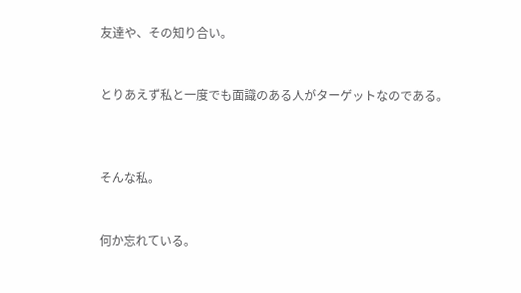友達や、その知り合い。


とりあえず私と一度でも面識のある人がターゲットなのである。



そんな私。


何か忘れている。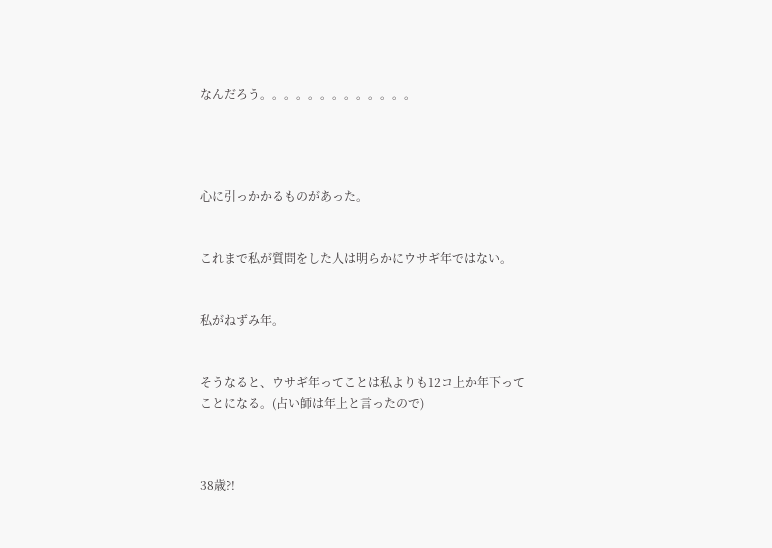なんだろう。。。。。。。。。。。。。




心に引っかかるものがあった。


これまで私が質問をした人は明らかにウサギ年ではない。


私がねずみ年。


そうなると、ウサギ年ってことは私よりも12コ上か年下ってことになる。(占い師は年上と言ったので)



38歳?!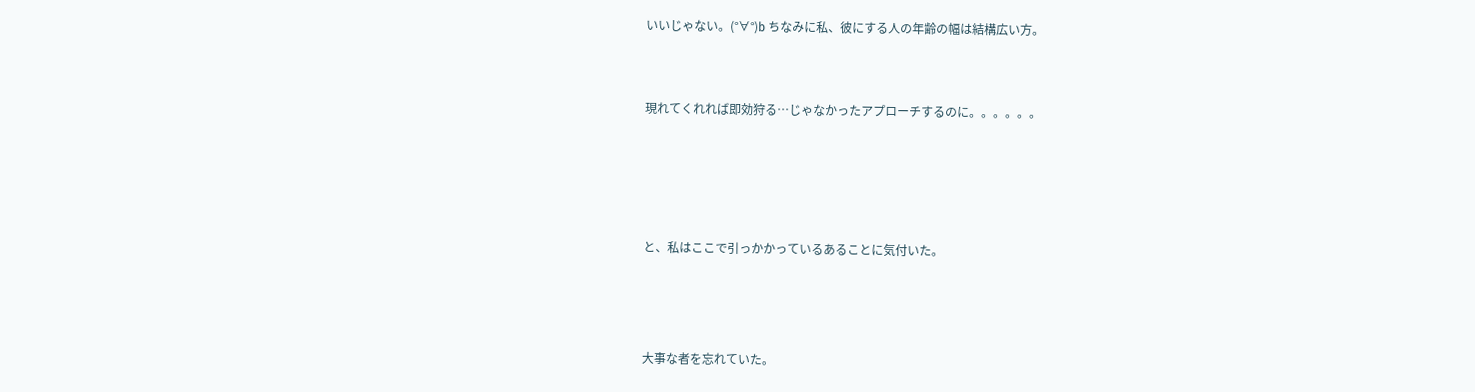いいじゃない。(°∀°)b ちなみに私、彼にする人の年齢の幅は結構広い方。


現れてくれれば即効狩る…じゃなかったアプローチするのに。。。。。。




と、私はここで引っかかっているあることに気付いた。



大事な者を忘れていた。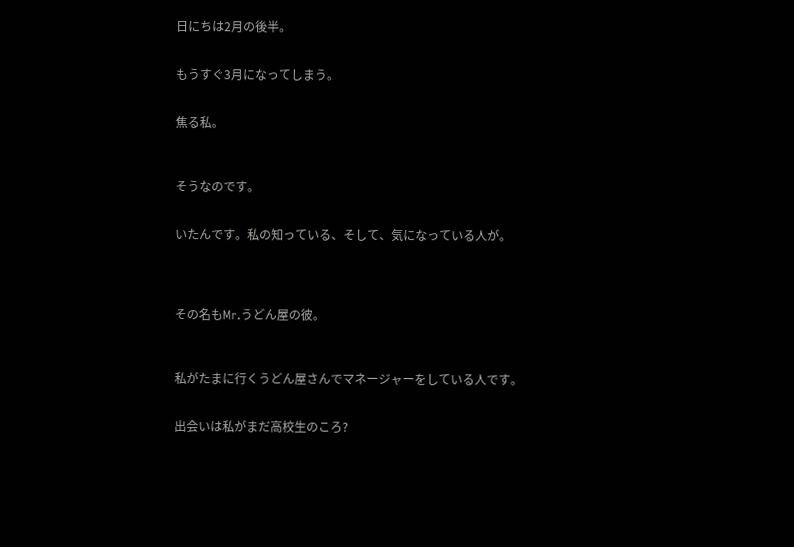日にちは2月の後半。


もうすぐ3月になってしまう。


焦る私。



そうなのです。


いたんです。私の知っている、そして、気になっている人が。




その名もMr.うどん屋の彼。



私がたまに行くうどん屋さんでマネージャーをしている人です。


出会いは私がまだ高校生のころ?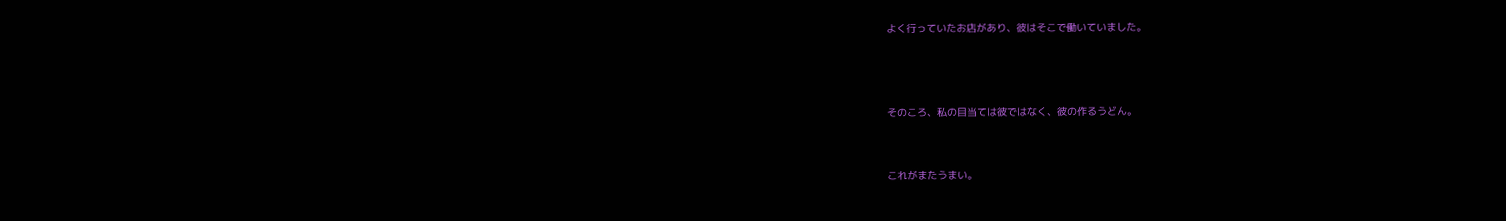よく行っていたお店があり、彼はそこで働いていました。



そのころ、私の目当ては彼ではなく、彼の作るうどん。


これがまたうまい。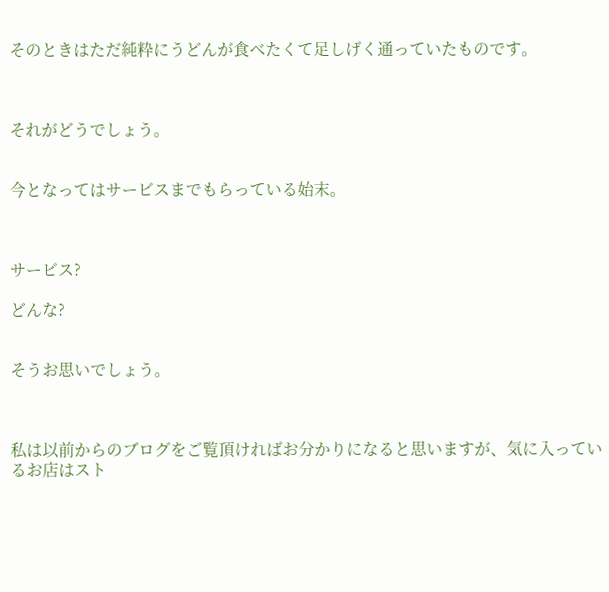そのときはただ純粋にうどんが食べたくて足しげく通っていたものです。



それがどうでしょう。


今となってはサービスまでもらっている始末。



サービス?

どんな?


そうお思いでしょう。



私は以前からのブログをご覧頂ければお分かりになると思いますが、気に入っているお店はスト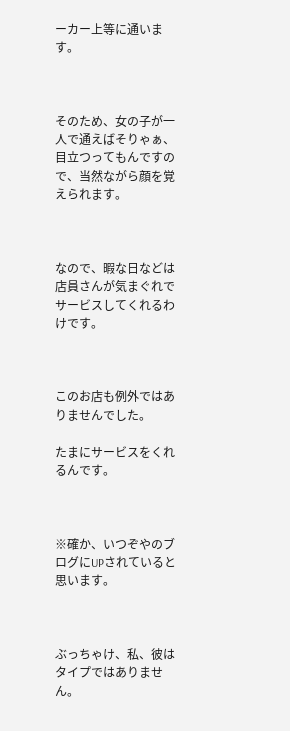ーカー上等に通います。



そのため、女の子が一人で通えばそりゃぁ、目立つってもんですので、当然ながら顔を覚えられます。



なので、暇な日などは店員さんが気まぐれでサービスしてくれるわけです。



このお店も例外ではありませんでした。

たまにサービスをくれるんです。



※確か、いつぞやのブログにUPされていると思います。



ぶっちゃけ、私、彼はタイプではありません。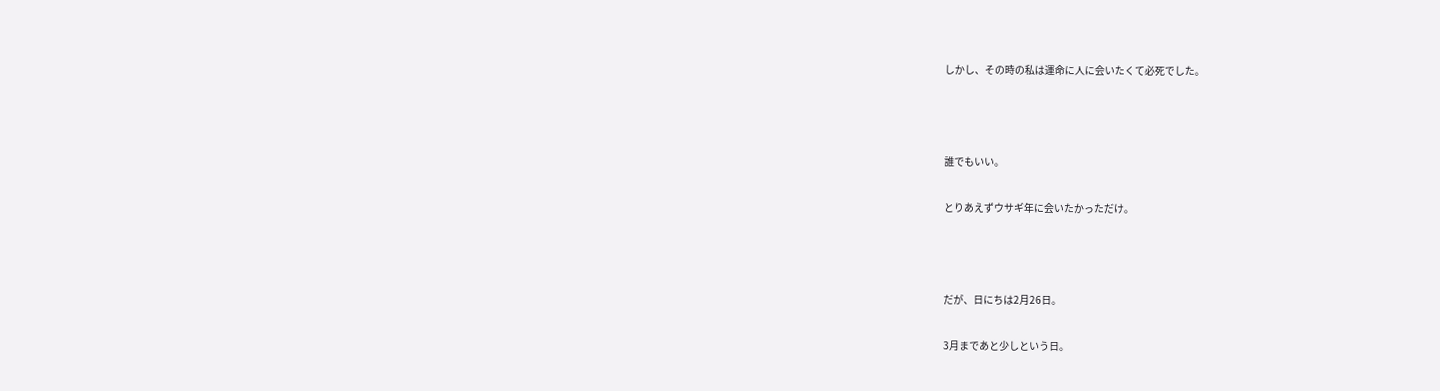しかし、その時の私は運命に人に会いたくて必死でした。



誰でもいい。

とりあえずウサギ年に会いたかっただけ。



だが、日にちは2月26日。

3月まであと少しという日。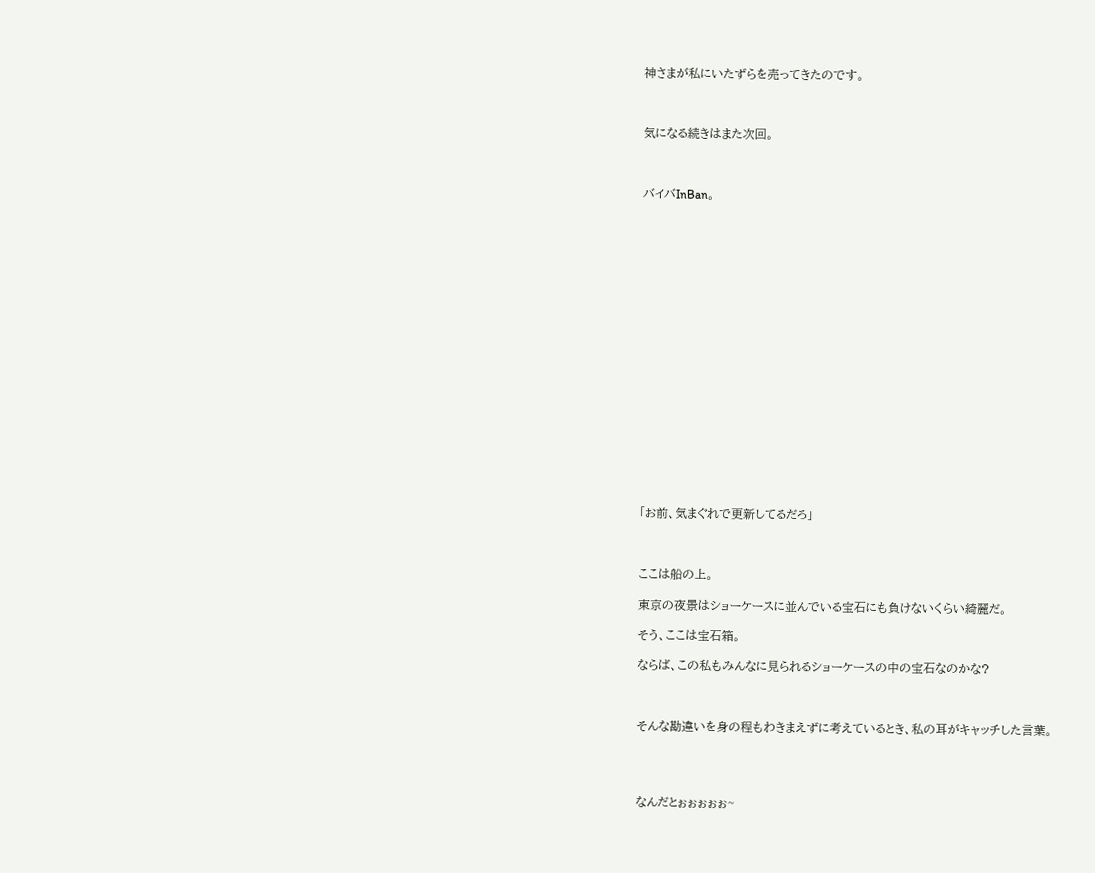神さまが私にいたずらを売ってきたのです。



気になる続きはまた次回。



バイバInBan。




















「お前、気まぐれで更新してるだろ」



ここは船の上。

東京の夜景はショーケースに並んでいる宝石にも負けないくらい綺麗だ。

そう、ここは宝石箱。

ならば、この私もみんなに見られるショーケースの中の宝石なのかな?



そんな勘違いを身の程もわきまえずに考えているとき、私の耳がキャッチした言葉。




なんだとぉぉぉぉぉ~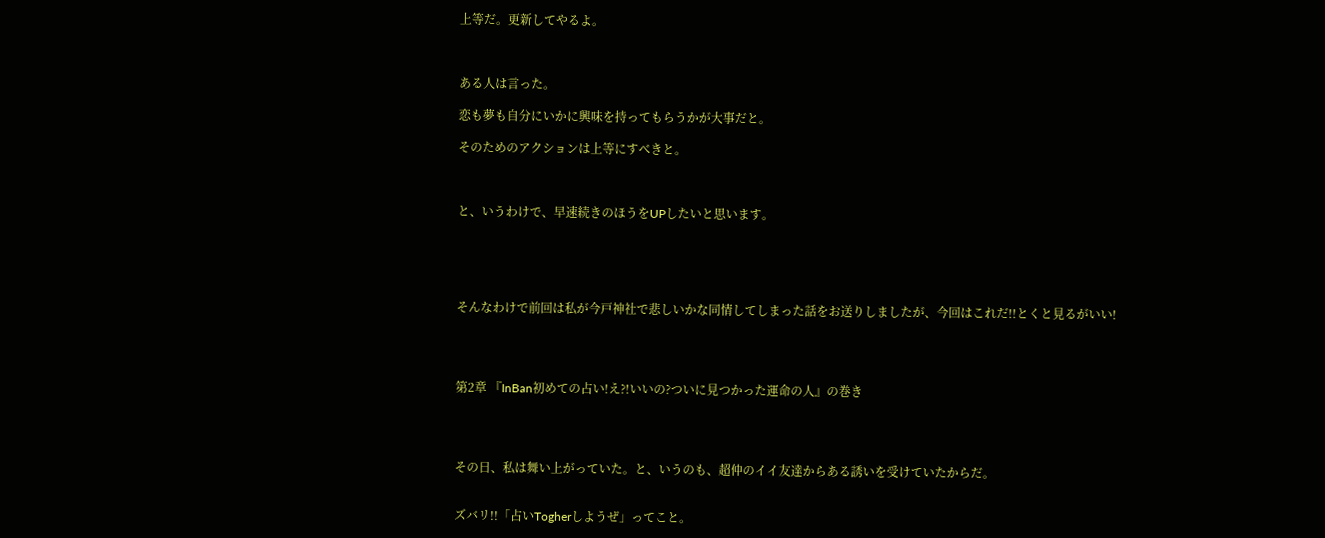上等だ。更新してやるよ。



ある人は言った。

恋も夢も自分にいかに興味を持ってもらうかが大事だと。

そのためのアクションは上等にすべきと。



と、いうわけで、早速続きのほうをUPしたいと思います。





そんなわけで前回は私が今戸神社で悲しいかな同情してしまった話をお送りしましたが、今回はこれだ!!とくと見るがいい!




第2章 『InBan初めての占い!え?!いいの?ついに見つかった運命の人』の巻き




その日、私は舞い上がっていた。と、いうのも、超仲のイイ友達からある誘いを受けていたからだ。


ズバリ!!「占いTogherしようぜ」ってこと。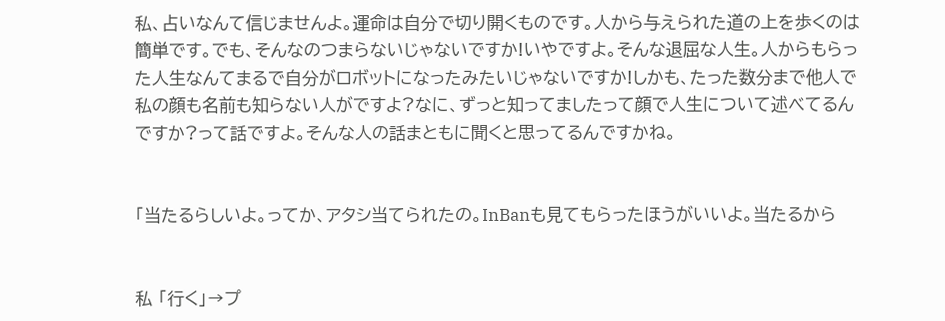私、占いなんて信じませんよ。運命は自分で切り開くものです。人から与えられた道の上を歩くのは簡単です。でも、そんなのつまらないじゃないですか!いやですよ。そんな退屈な人生。人からもらった人生なんてまるで自分がロボットになったみたいじゃないですか!しかも、たった数分まで他人で私の顔も名前も知らない人がですよ?なに、ずっと知ってましたって顔で人生について述べてるんですか?って話ですよ。そんな人の話まともに聞くと思ってるんですかね。


「当たるらしいよ。ってか、アタシ当てられたの。InBanも見てもらったほうがいいよ。当たるから


私 「行く」→プ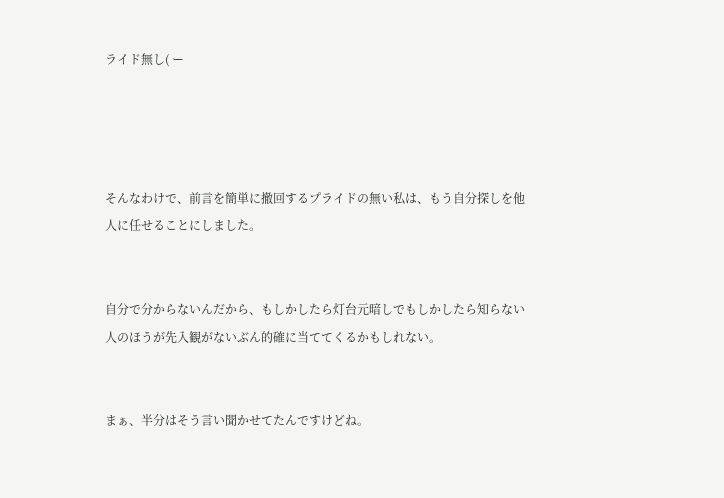ライド無し( ー




そんなわけで、前言を簡単に撤回するプライドの無い私は、もう自分探しを他人に任せることにしました。


自分で分からないんだから、もしかしたら灯台元暗しでもしかしたら知らない人のほうが先入観がないぶん的確に当ててくるかもしれない。


まぁ、半分はそう言い聞かせてたんですけどね。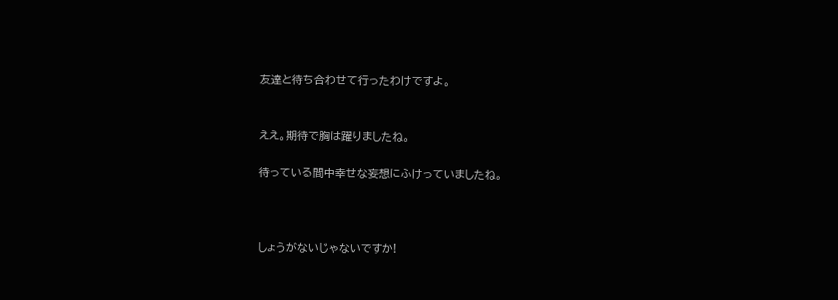友達と待ち合わせて行ったわけですよ。


ええ。期待で胸は躍りましたね。

待っている間中幸せな妄想にふけっていましたね。



しょうがないじゃないですか!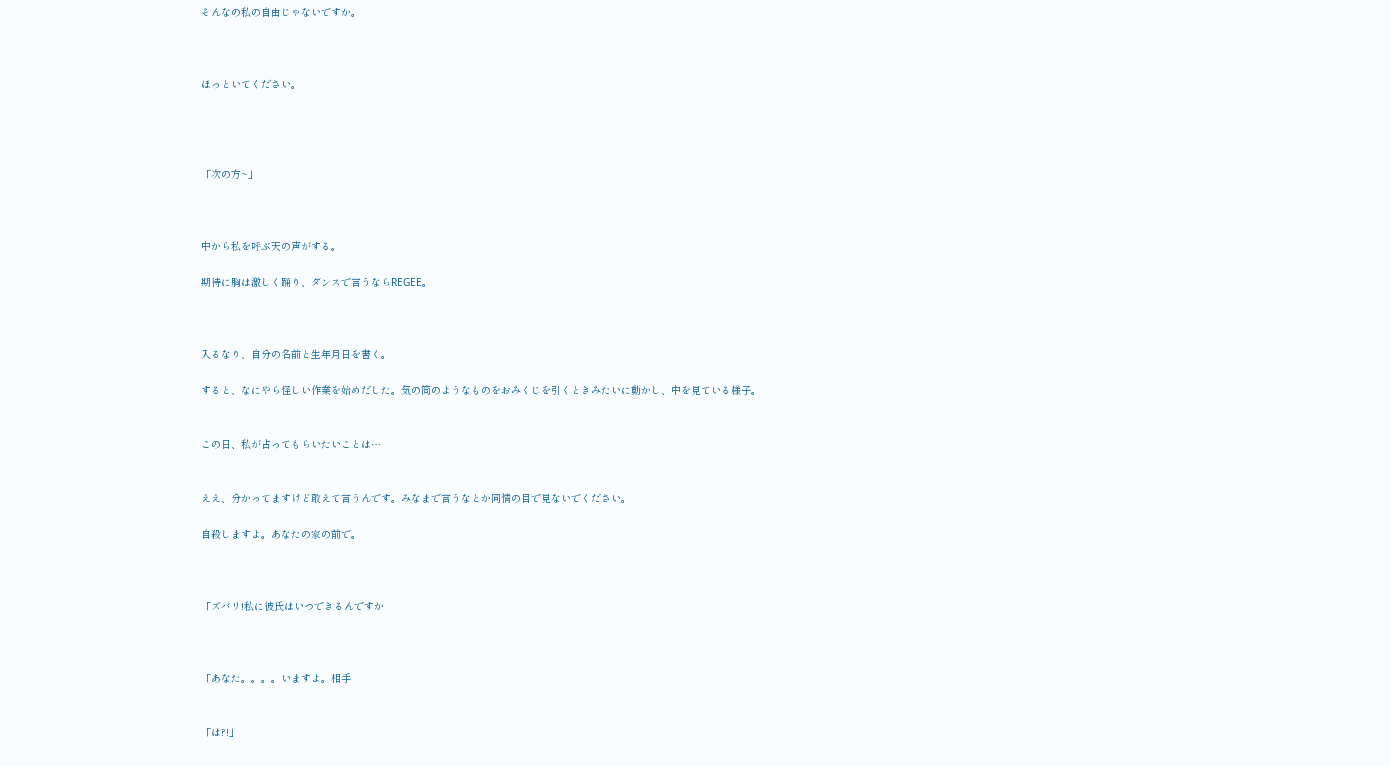そんなの私の自由じゃないですか。



ほっといてください。




「次の方~」



中から私を呼ぶ天の声がする。

期待に胸は激しく踊り、ダンスで言うならREGEE。



入るなり、自分の名前と生年月日を書く。

すると、なにやら怪しい作業を始めだした。気の筒のようなものをおみくじを引くときみたいに動かし、中を見ている様子。


この日、私が占ってもらいたいことは…


ええ、分かってますけど敢えて言うんです。みなまで言うなとか同情の目で見ないでください。

自殺しますよ。あなたの家の前で。



「ズバリ!私に彼氏はいつできるんですか



「あなた。。。。いますよ。相手


「は?!」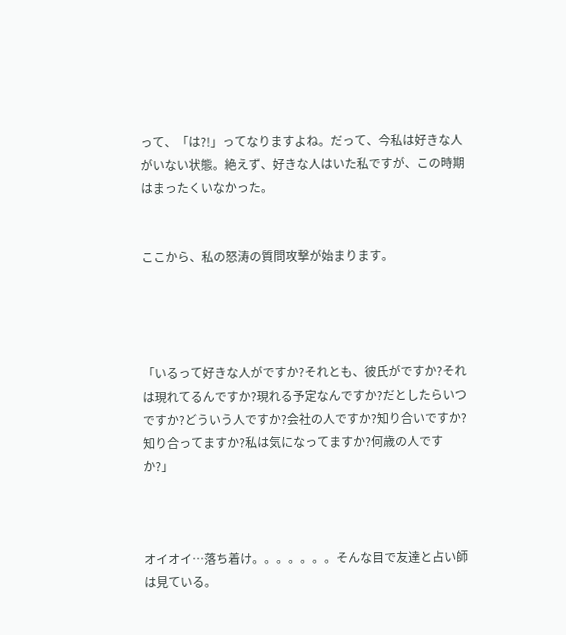って、「は?!」ってなりますよね。だって、今私は好きな人がいない状態。絶えず、好きな人はいた私ですが、この時期はまったくいなかった。


ここから、私の怒涛の質問攻撃が始まります。




「いるって好きな人がですか?それとも、彼氏がですか?それは現れてるんですか?現れる予定なんですか?だとしたらいつですか?どういう人ですか?会社の人ですか?知り合いですか?知り合ってますか?私は気になってますか?何歳の人ですか?」



オイオイ…落ち着け。。。。。。。そんな目で友達と占い師は見ている。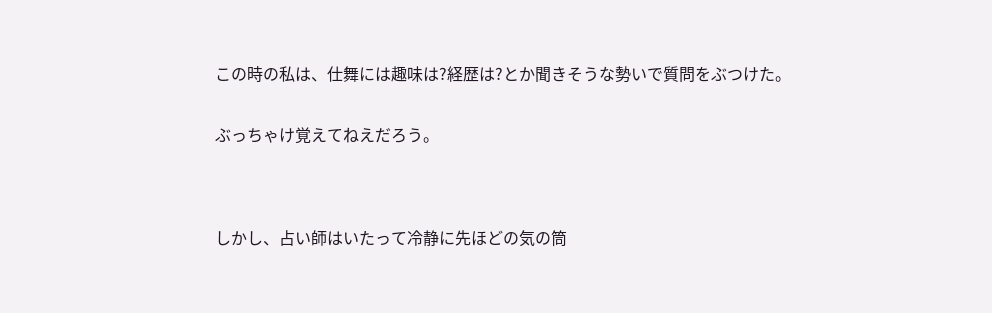この時の私は、仕舞には趣味は?経歴は?とか聞きそうな勢いで質問をぶつけた。


ぶっちゃけ覚えてねえだろう。




しかし、占い師はいたって冷静に先ほどの気の筒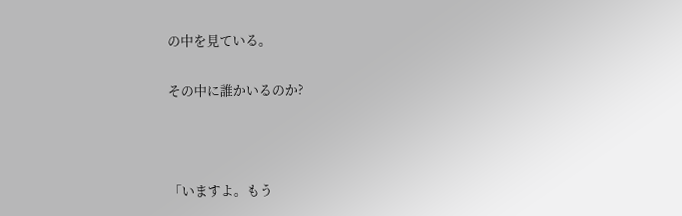の中を見ている。

その中に誰かいるのか?



「いますよ。もう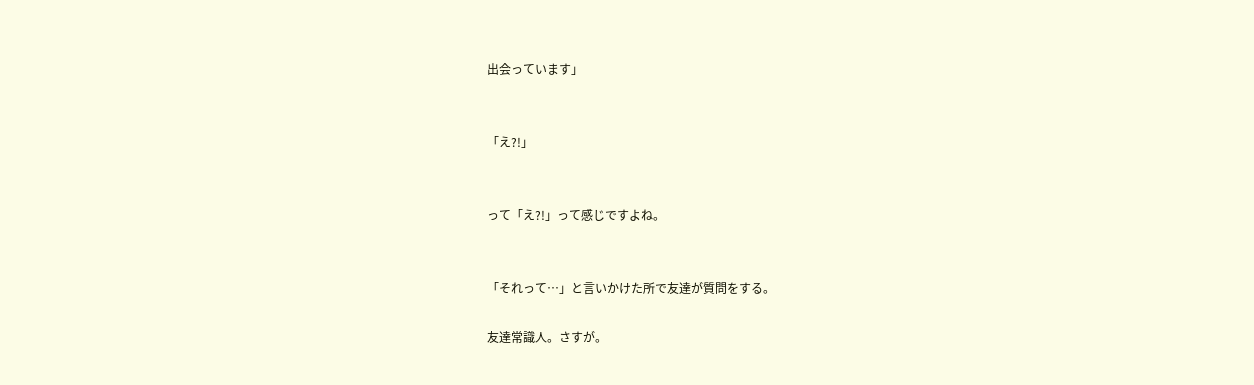出会っています」


「え?!」


って「え?!」って感じですよね。


「それって…」と言いかけた所で友達が質問をする。

友達常識人。さすが。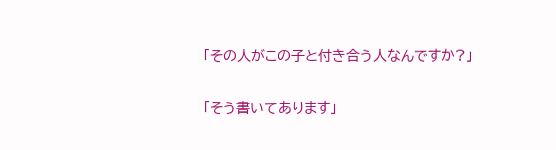「その人がこの子と付き合う人なんですか?」


「そう書いてあります」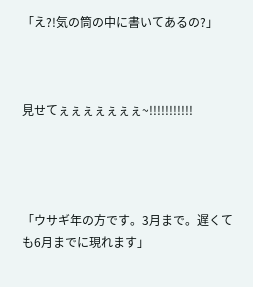「え?!気の筒の中に書いてあるの?」



見せてぇぇぇぇぇぇぇ~!!!!!!!!!!!




「ウサギ年の方です。3月まで。遅くても6月までに現れます」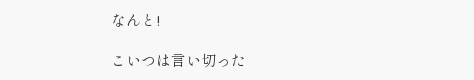なんと!

こいつは言い切った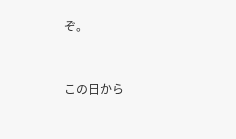ぞ。


この日から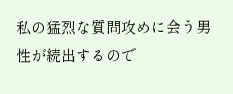私の猛烈な質問攻めに会う男性が続出するので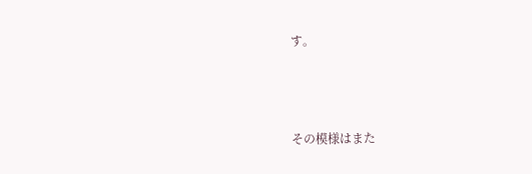す。



その模様はまた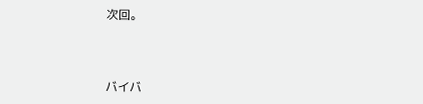次回。



バイバ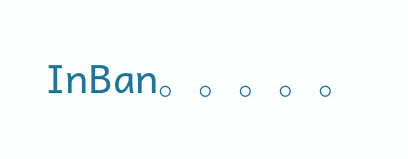InBan。。。。。